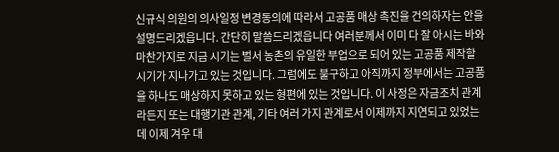신규식 의원의 의사일정 변경동의에 따라서 고공품 매상 촉진을 건의하자는 안을 설명드리겠읍니다. 간단히 말씀드리겠읍니다 여러분께서 이미 다 잘 아시는 바와 마찬가지로 지금 시기는 벌서 농촌의 유일한 부업으로 되어 있는 고공품 제작할 시기가 지나가고 있는 것입니다. 그럼에도 불구하고 아직까지 정부에서는 고공품을 하나도 매상하지 못하고 있는 형편에 있는 것입니다. 이 사정은 자금조치 관계라든지 또는 대행기관 관계, 기타 여러 가지 관계로서 이제까지 지연되고 있었는데 이제 겨우 대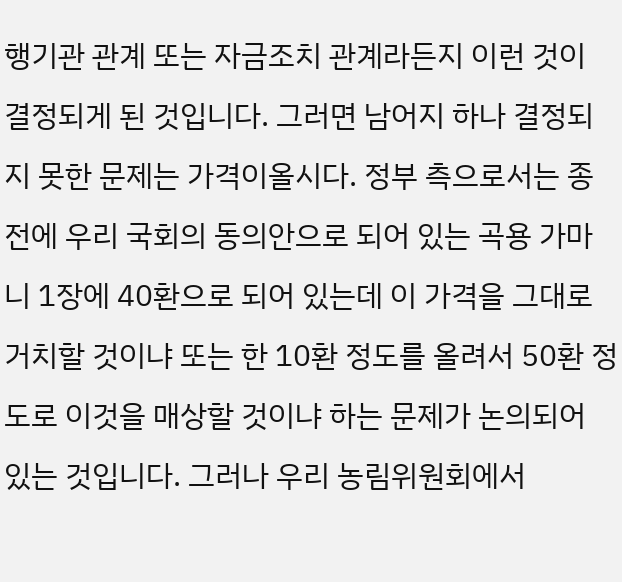행기관 관계 또는 자금조치 관계라든지 이런 것이 결정되게 된 것입니다. 그러면 남어지 하나 결정되지 못한 문제는 가격이올시다. 정부 측으로서는 종전에 우리 국회의 동의안으로 되어 있는 곡용 가마니 1장에 40환으로 되어 있는데 이 가격을 그대로 거치할 것이냐 또는 한 10환 정도를 올려서 50환 정도로 이것을 매상할 것이냐 하는 문제가 논의되어 있는 것입니다. 그러나 우리 농림위원회에서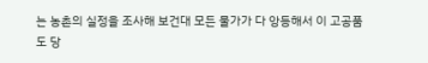는 농촌의 실정을 조사해 보건대 모든 물가가 다 앙등해서 이 고공품도 당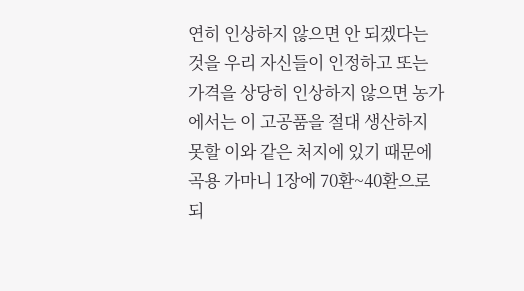연히 인상하지 않으면 안 되겠다는 것을 우리 자신들이 인정하고 또는 가격을 상당히 인상하지 않으면 농가에서는 이 고공품을 절대 생산하지 못할 이와 같은 처지에 있기 때문에 곡용 가마니 1장에 70환~40환으로 되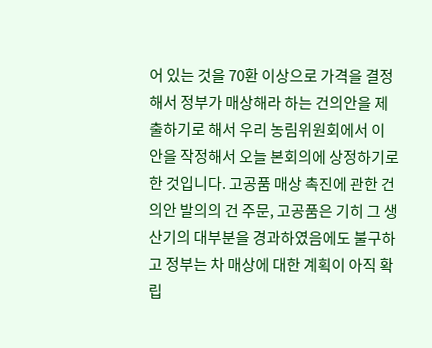어 있는 것을 70환 이상으로 가격을 결정해서 정부가 매상해라 하는 건의안을 제출하기로 해서 우리 농림위원회에서 이 안을 작정해서 오늘 본회의에 상정하기로 한 것입니다. 고공품 매상 촉진에 관한 건의안 발의의 건 주문, 고공품은 기히 그 생산기의 대부분을 경과하였음에도 불구하고 정부는 차 매상에 대한 계획이 아직 확립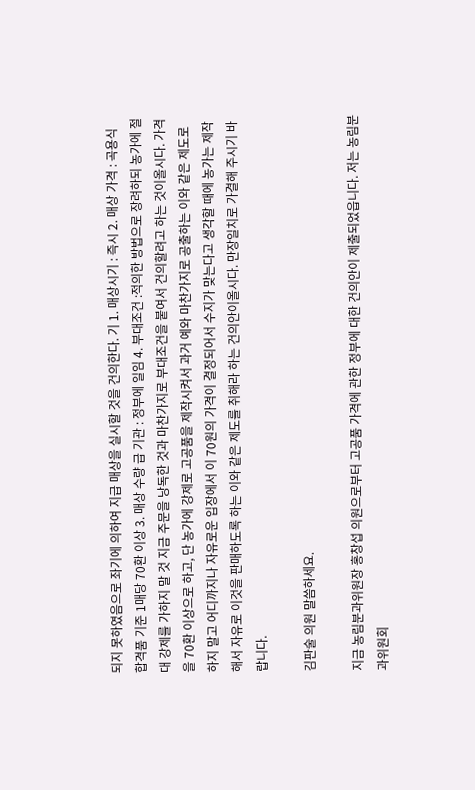되지 못하였음으로 좌기에 의하여 지급 매상을 실시할 것을 건의한다. 기 1. 매상시기 : 즉시 2. 매상 가격 : 곡용식 합격품 기준 1매당 70환 이상 3. 매상 수량 급 기관 : 정부에 일임 4. 부대조건 :적의한 방법으로 장려하되 농가에 절대 강제를 가하지 말 것 지금 주문을 낭독한 것과 마찬가지로 부대조건을 붙여서 건의할려고 하는 것이올시다. 가격을 70환 이상으로 하고, 단 농가에 강제로 고공품을 제작시켜서 과거 예와 마찬가지로 공출하는 이와 같은 제도로 하지 말고 어디까지나 자유로운 입장에서 이 70원의 가격이 결정되어서 수지가 맞는다고 생각할 때에 농가는 제작해서 자유로 이것을 판매하도록 하는 이와 같은 제도를 취해라 하는 건의안이올시다. 만장일치로 가결해 주시기 바랍니다.

김판술 의원 말씀하세요.

지금 농림분과위원장 홍창섭 의원으로부터 고공품 가격에 관한 정부에 대한 건의안이 제출되었읍니다. 저는 농림분과위원회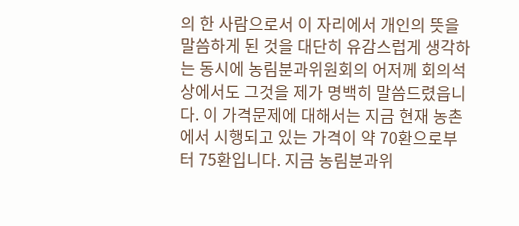의 한 사람으로서 이 자리에서 개인의 뜻을 말씀하게 된 것을 대단히 유감스럽게 생각하는 동시에 농림분과위원회의 어저께 회의석상에서도 그것을 제가 명백히 말씀드렸읍니다. 이 가격문제에 대해서는 지금 현재 농촌에서 시행되고 있는 가격이 약 70환으로부터 75환입니다. 지금 농림분과위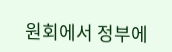원회에서 정부에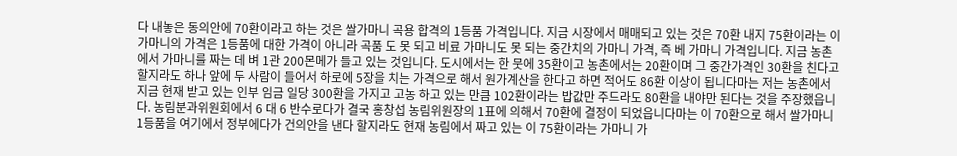다 내놓은 동의안에 70환이라고 하는 것은 쌀가마니 곡용 합격의 1등품 가격입니다. 지금 시장에서 매매되고 있는 것은 70환 내지 75환이라는 이 가마니의 가격은 1등품에 대한 가격이 아니라 곡품 도 못 되고 비료 가마니도 못 되는 중간치의 가마니 가격, 즉 베 가마니 가격입니다. 지금 농촌에서 가마니를 짜는 데 벼 1관 200몬메가 들고 있는 것입니다. 도시에서는 한 뭇에 35환이고 농촌에서는 20환이며 그 중간가격인 30환을 친다고 할지라도 하나 앞에 두 사람이 들어서 하로에 5장을 치는 가격으로 해서 원가계산을 한다고 하면 적어도 86환 이상이 됩니다마는 저는 농촌에서 지금 현재 받고 있는 인부 임금 일당 300환을 가지고 고농 하고 있는 만큼 102환이라는 밥값만 주드라도 80환을 내야만 된다는 것을 주장했읍니다. 농림분과위원회에서 6 대 6 반수로다가 결국 홍창섭 농림위원장의 1표에 의해서 70환에 결정이 되었읍니다마는 이 70환으로 해서 쌀가마니 1등품을 여기에서 정부에다가 건의안을 낸다 할지라도 현재 농림에서 짜고 있는 이 75환이라는 가마니 가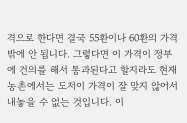격으로 한다면 결국 55환이나 60환의 가격밖에 안 됩니다. 그렇다면 이 가격이 정부에 건의를 해서 통과된다고 할지라도 현재 농촌에서는 도저이 가격이 잘 맞지 않어서 내놓을 수 없는 것입니다. 이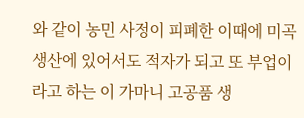와 같이 농민 사정이 피폐한 이때에 미곡 생산에 있어서도 적자가 되고 또 부업이라고 하는 이 가마니 고공품 생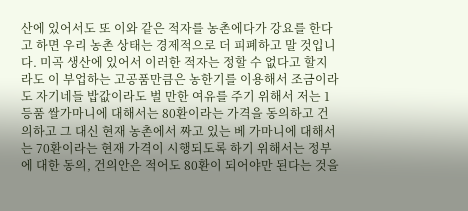산에 있어서도 또 이와 같은 적자를 농촌에다가 강요를 한다고 하면 우리 농촌 상태는 경제적으로 더 피폐하고 말 것입니다. 미곡 생산에 있어서 이러한 적자는 정할 수 없다고 할지라도 이 부업하는 고공품만큼은 농한기를 이용해서 조금이라도 자기네들 밥값이라도 벌 만한 여유를 주기 위해서 저는 1등품 쌀가마니에 대해서는 80환이라는 가격을 동의하고 건의하고 그 대신 현재 농촌에서 짜고 있는 베 가마니에 대해서는 70환이라는 현재 가격이 시행되도록 하기 위해서는 정부에 대한 동의, 건의안은 적어도 80환이 되어야만 된다는 것을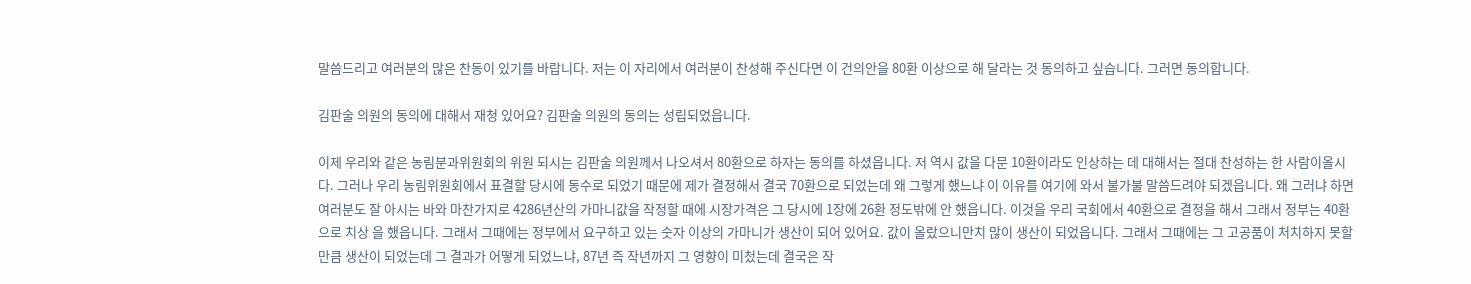말씀드리고 여러분의 많은 찬동이 있기를 바랍니다. 저는 이 자리에서 여러분이 찬성해 주신다면 이 건의안을 80환 이상으로 해 달라는 것 동의하고 싶습니다. 그러면 동의합니다.

김판술 의원의 동의에 대해서 재청 있어요? 김판술 의원의 동의는 성립되었읍니다.

이제 우리와 같은 농림분과위원회의 위원 되시는 김판술 의원께서 나오셔서 80환으로 하자는 동의를 하셨읍니다. 저 역시 값을 다문 10환이라도 인상하는 데 대해서는 절대 찬성하는 한 사람이올시다. 그러나 우리 농림위원회에서 표결할 당시에 동수로 되었기 때문에 제가 결정해서 결국 70환으로 되었는데 왜 그렇게 했느냐 이 이유를 여기에 와서 불가불 말씀드려야 되겠읍니다. 왜 그러냐 하면 여러분도 잘 아시는 바와 마찬가지로 4286년산의 가마니값을 작정할 때에 시장가격은 그 당시에 1장에 26환 정도밖에 안 했읍니다. 이것을 우리 국회에서 40환으로 결정을 해서 그래서 정부는 40환으로 치상 을 했읍니다. 그래서 그때에는 정부에서 요구하고 있는 숫자 이상의 가마니가 생산이 되어 있어요. 값이 올랐으니만치 많이 생산이 되었읍니다. 그래서 그때에는 그 고공품이 처치하지 못할 만큼 생산이 되었는데 그 결과가 어떻게 되었느냐, 87년 즉 작년까지 그 영향이 미첬는데 결국은 작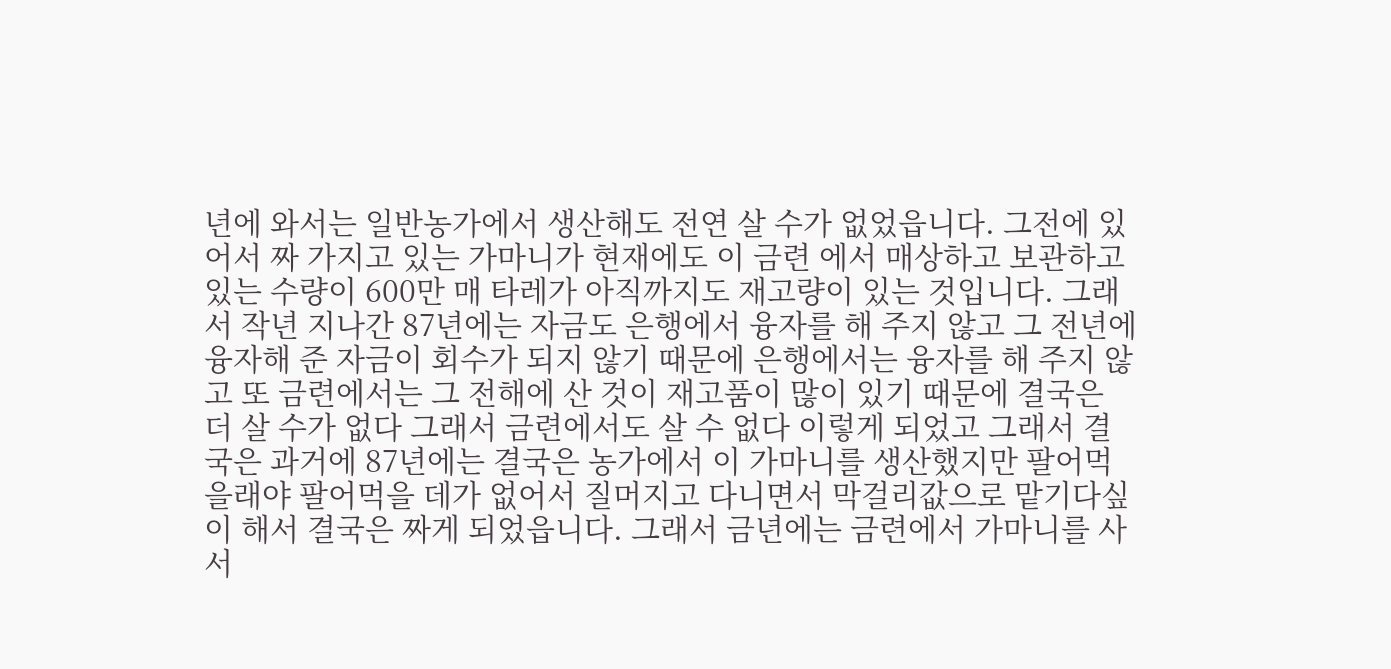년에 와서는 일반농가에서 생산해도 전연 살 수가 없었읍니다. 그전에 있어서 짜 가지고 있는 가마니가 현재에도 이 금련 에서 매상하고 보관하고 있는 수량이 600만 매 타레가 아직까지도 재고량이 있는 것입니다. 그래서 작년 지나간 87년에는 자금도 은행에서 융자를 해 주지 않고 그 전년에 융자해 준 자금이 회수가 되지 않기 때문에 은행에서는 융자를 해 주지 않고 또 금련에서는 그 전해에 산 것이 재고품이 많이 있기 때문에 결국은 더 살 수가 없다 그래서 금련에서도 살 수 없다 이렇게 되었고 그래서 결국은 과거에 87년에는 결국은 농가에서 이 가마니를 생산했지만 팔어먹을래야 팔어먹을 데가 없어서 질머지고 다니면서 막걸리값으로 맡기다싶이 해서 결국은 짜게 되었읍니다. 그래서 금년에는 금련에서 가마니를 사서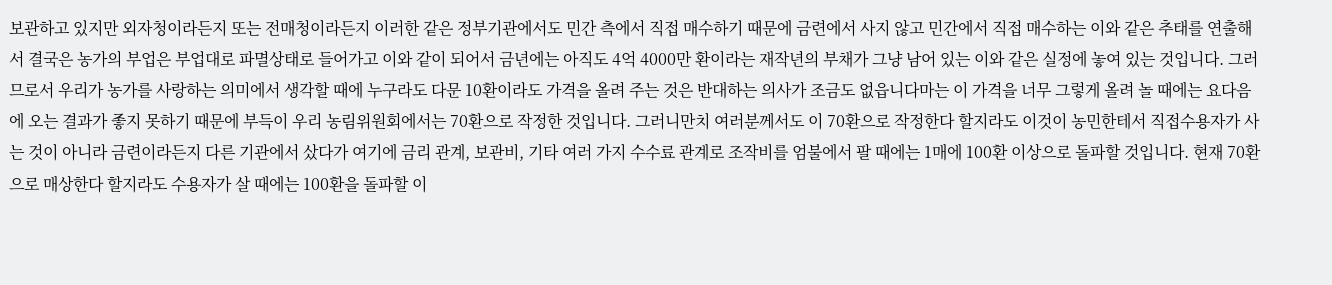보관하고 있지만 외자청이라든지 또는 전매청이라든지 이러한 같은 정부기관에서도 민간 측에서 직접 매수하기 때문에 금련에서 사지 않고 민간에서 직접 매수하는 이와 같은 추태를 연출해서 결국은 농가의 부업은 부업대로 파멸상태로 들어가고 이와 같이 되어서 금년에는 아직도 4억 4000만 환이라는 재작년의 부채가 그냥 남어 있는 이와 같은 실정에 놓여 있는 것입니다. 그러므로서 우리가 농가를 사랑하는 의미에서 생각할 때에 누구라도 다문 10환이라도 가격을 올려 주는 것은 반대하는 의사가 조금도 없읍니다마는 이 가격을 너무 그렇게 올려 놀 때에는 요다음에 오는 결과가 좋지 못하기 때문에 부득이 우리 농림위원회에서는 70환으로 작정한 것입니다. 그러니만치 여러분께서도 이 70환으로 작정한다 할지라도 이것이 농민한테서 직접수용자가 사는 것이 아니라 금련이라든지 다른 기관에서 샀다가 여기에 금리 관계, 보관비, 기타 여러 가지 수수료 관계로 조작비를 엄불에서 팔 때에는 1매에 100환 이상으로 돌파할 것입니다. 현재 70환으로 매상한다 할지라도 수용자가 살 때에는 100환을 돌파할 이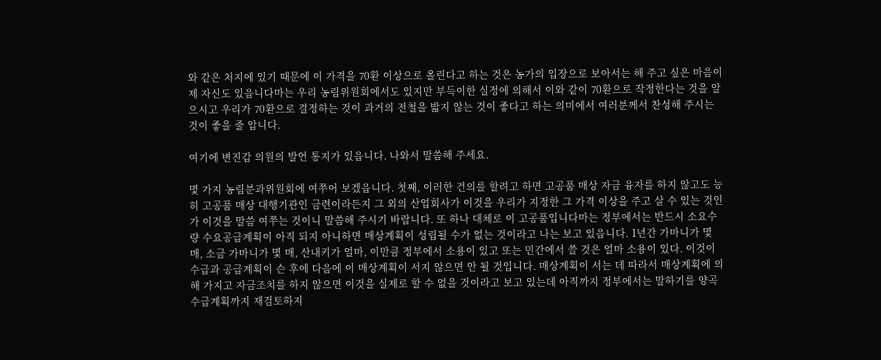와 같은 처지에 있기 때문에 이 가격을 70환 이상으로 올린다고 하는 것은 농가의 입장으로 보아서는 해 주고 싶은 마음이 제 자신도 있읍니다마는 우리 농림위원회에서도 있지만 부득이한 실정에 의해서 이와 같이 70환으로 작정한다는 것을 알으시고 우리가 70환으로 결정하는 것이 과거의 전철을 밟지 않는 것이 좋다고 하는 의미에서 여러분께서 찬성해 주시는 것이 좋을 줄 압니다.

여기에 변진갑 의원의 발언 통지가 있읍니다. 나와서 말씀해 주세요.

몇 가지 농림분과위원회에 여쭈어 보겠읍니다. 첫째, 이러한 건의를 할려고 하면 고공품 매상 자금 융자를 하지 않고도 능히 고공품 매상 대행기관인 금련이라든지 그 외의 산업회사가 이것을 우리가 지정한 그 가격 이상을 주고 살 수 있는 것인가 이것을 말씀 여쭈는 것이니 말씀해 주시기 바랍니다. 또 하나 대체로 이 고공품입니다마는 정부에서는 반드시 소요수량 수요공급계획이 아직 되지 아니하면 매상계획이 성립될 수가 없는 것이라고 나는 보고 있읍니다. 1년간 가마니가 몇 매, 소금 가마니가 몇 매, 산내키가 얼마, 이만큼 정부에서 소용이 있고 또는 민간에서 쓸 것은 얼마 소용이 있다. 이것이 수급과 공급계획이 슨 후에 다음에 이 매상계획이 서지 않으면 안 될 것입니다. 매상계획이 서는 데 따라서 매상계획에 의해 가지고 자금조치를 하지 않으면 이것을 실제로 할 수 없을 것이라고 보고 있는데 아직까지 정부에서는 말하기를 양곡 수급계획까지 재검토하지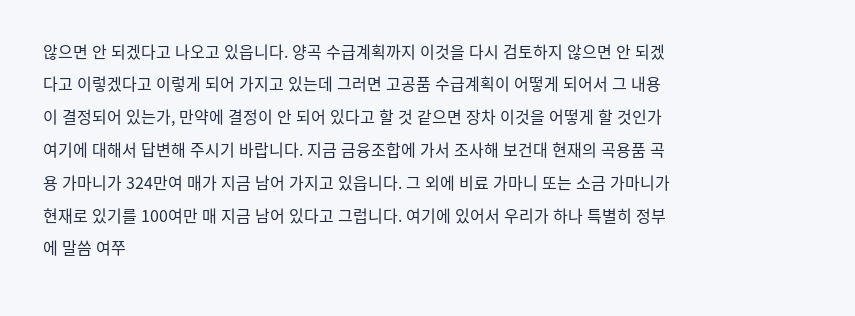않으면 안 되겠다고 나오고 있읍니다. 양곡 수급계획까지 이것을 다시 검토하지 않으면 안 되겠다고 이렇겠다고 이렇게 되어 가지고 있는데 그러면 고공품 수급계획이 어떻게 되어서 그 내용이 결정되어 있는가, 만약에 결정이 안 되어 있다고 할 것 같으면 장차 이것을 어떻게 할 것인가 여기에 대해서 답변해 주시기 바랍니다. 지금 금융조합에 가서 조사해 보건대 현재의 곡용품 곡용 가마니가 324만여 매가 지금 남어 가지고 있읍니다. 그 외에 비료 가마니 또는 소금 가마니가 현재로 있기를 100여만 매 지금 남어 있다고 그럽니다. 여기에 있어서 우리가 하나 특별히 정부에 말씀 여쭈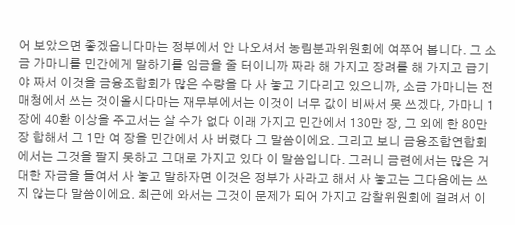어 보았으면 좋겠읍니다마는 정부에서 안 나오셔서 농림분과위원회에 여쭈어 봅니다. 그 소금 가마니를 민간에게 말하기를 임금을 줄 터이니까 짜라 해 가지고 장려를 해 가지고 급기야 짜서 이것을 금융조합회가 많은 수량을 다 사 놓고 기다리고 있으니까, 소금 가마니는 전매청에서 쓰는 것이올시다마는 재무부에서는 이것이 너무 값이 비싸서 못 쓰겠다, 가마니 1장에 40환 이상을 주고서는 살 수가 없다 이래 가지고 민간에서 130만 장, 그 외에 한 80만 장 합해서 그 1만 여 장을 민간에서 사 버렸다 그 말씀이에요. 그리고 보니 금융조합연합회에서는 그것을 팔지 못하고 그대로 가지고 있다 이 말씀입니다. 그러니 금련에서는 많은 거대한 자금을 들여서 사 놓고 말하자면 이것은 정부가 사라고 해서 사 놓고는 그다음에는 쓰지 않는다 말씀이에요. 최근에 와서는 그것이 문제가 되어 가지고 감찰위원회에 걸려서 이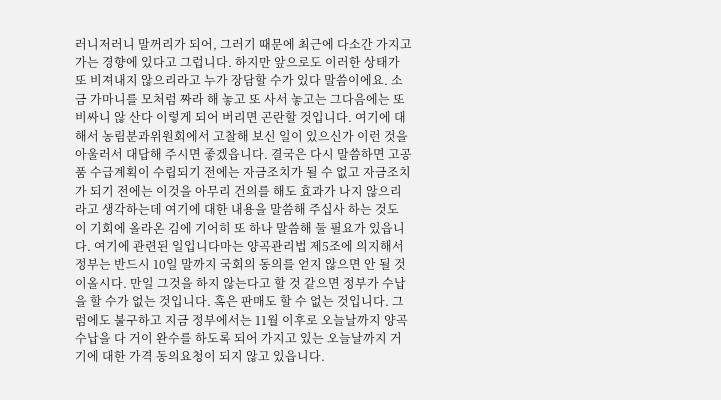러니저러니 말꺼리가 되어, 그러기 때문에 최근에 다소간 가지고 가는 경향에 있다고 그럽니다. 하지만 앞으로도 이러한 상태가 또 비져내지 않으리라고 누가 장담할 수가 있다 말씀이에요. 소금 가마니를 모처럼 짜라 해 놓고 또 사서 놓고는 그다음에는 또 비싸니 않 산다 이렇게 되어 버리면 곤란할 것입니다. 여기에 대해서 농림분과위원회에서 고찰해 보신 일이 있으신가 이런 것을 아울러서 대답해 주시면 좋겠읍니다. 결국은 다시 말씀하면 고공품 수급계획이 수립되기 전에는 자금조치가 될 수 없고 자금조치가 되기 전에는 이것을 아무리 건의를 해도 효과가 나지 않으리라고 생각하는데 여기에 대한 내용을 말씀해 주십사 하는 것도 이 기회에 올라온 김에 기어히 또 하나 말씀해 둘 필요가 있읍니다. 여기에 관련된 일입니다마는 양곡관리법 제5조에 의지해서 정부는 반드시 10일 말까지 국회의 동의를 얻지 않으면 안 될 것이올시다. 만일 그것을 하지 않는다고 할 것 같으면 정부가 수납을 할 수가 없는 것입니다. 혹은 판매도 할 수 없는 것입니다. 그럼에도 불구하고 지금 정부에서는 11월 이후로 오늘날까지 양곡수납을 다 거이 완수를 하도록 되어 가지고 있는 오늘날까지 거기에 대한 가격 동의요청이 되지 않고 있읍니다.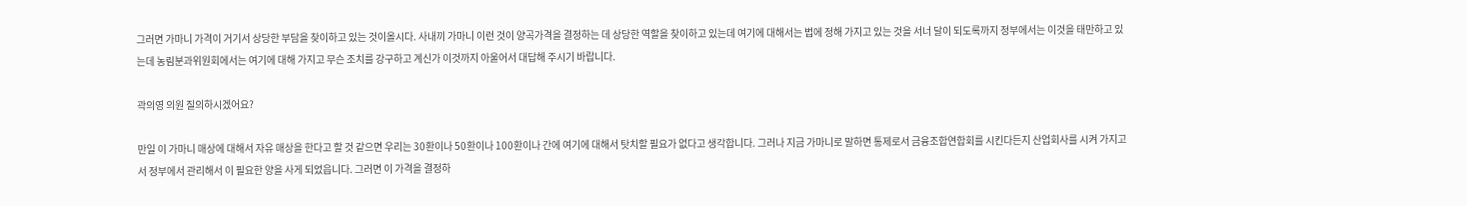그러면 가마니 가격이 거기서 상당한 부담을 찾이하고 있는 것이올시다. 사내끼 가마니 이런 것이 양곡가격을 결정하는 데 상당한 역할을 찾이하고 있는데 여기에 대해서는 법에 정해 가지고 있는 것을 서너 달이 되도록까지 정부에서는 이것을 태만하고 있는데 농림분과위원회에서는 여기에 대해 가지고 무슨 조치를 강구하고 계신가 이것까지 아울어서 대답해 주시기 바랍니다.

곽의영 의원 질의하시겠어요?

만일 이 가마니 매상에 대해서 자유 매상을 한다고 할 것 같으면 우리는 30환이나 50환이나 100환이나 간에 여기에 대해서 탓치할 필요가 없다고 생각합니다. 그러나 지금 가마니로 말하면 통제로서 금융조합연합회를 시킨다든지 산업회사를 시켜 가지고서 정부에서 관리해서 이 필요한 양을 사게 되었읍니다. 그러면 이 가격을 결정하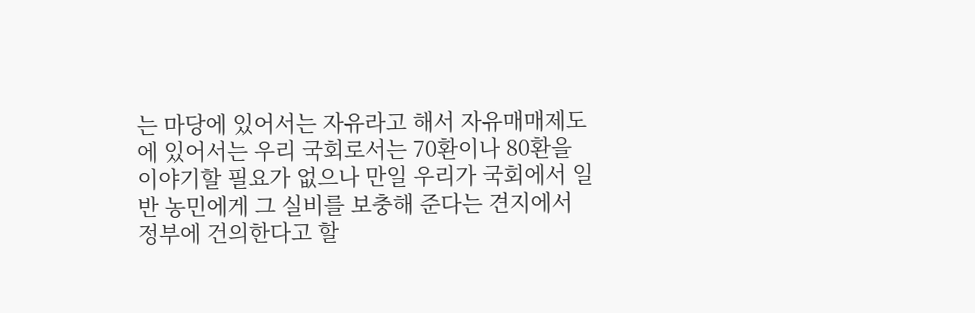는 마당에 있어서는 자유라고 해서 자유매매제도에 있어서는 우리 국회로서는 70환이나 80환을 이야기할 필요가 없으나 만일 우리가 국회에서 일반 농민에게 그 실비를 보충해 준다는 견지에서 정부에 건의한다고 할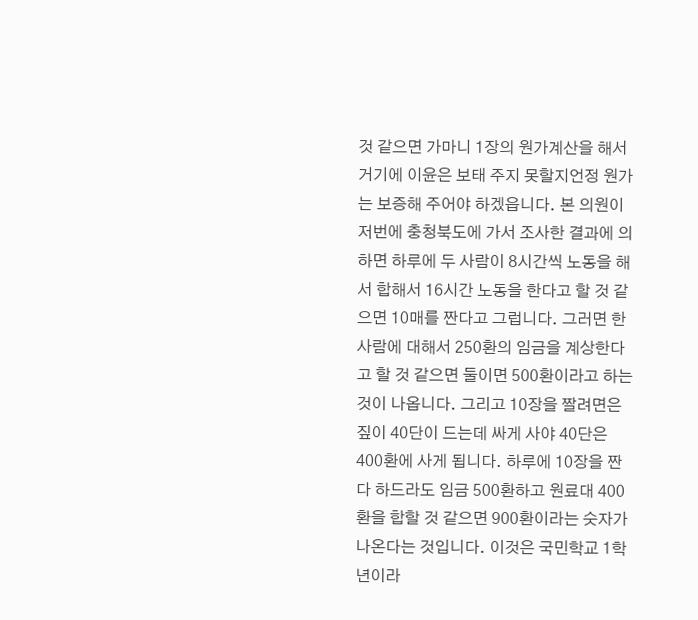것 같으면 가마니 1장의 원가계산을 해서 거기에 이윤은 보태 주지 못할지언정 원가는 보증해 주어야 하겠읍니다. 본 의원이 저번에 충청북도에 가서 조사한 결과에 의하면 하루에 두 사람이 8시간씩 노동을 해서 합해서 16시간 노동을 한다고 할 것 같으면 10매를 짠다고 그럽니다. 그러면 한 사람에 대해서 250환의 임금을 계상한다고 할 것 같으면 둘이면 500환이라고 하는 것이 나옵니다. 그리고 10장을 짤려면은 짚이 40단이 드는데 싸게 사야 40단은 400환에 사게 됩니다. 하루에 10장을 짠다 하드라도 임금 500환하고 원료대 400환을 합할 것 같으면 900환이라는 숫자가 나온다는 것입니다. 이것은 국민학교 1학년이라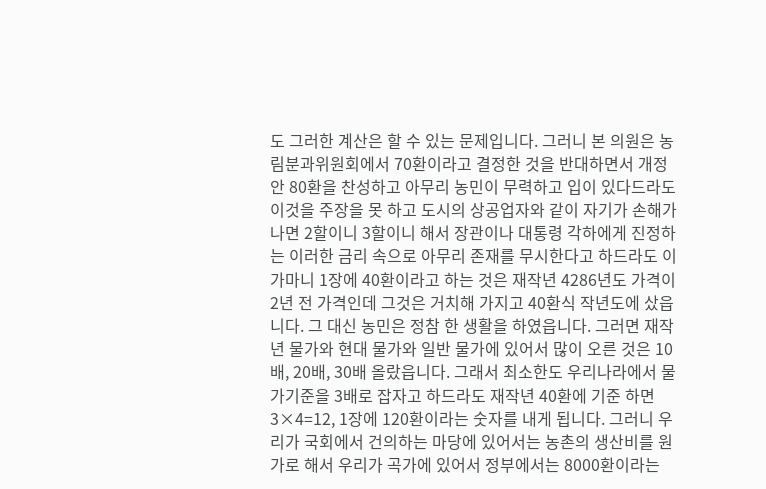도 그러한 계산은 할 수 있는 문제입니다. 그러니 본 의원은 농림분과위원회에서 70환이라고 결정한 것을 반대하면서 개정안 80환을 찬성하고 아무리 농민이 무력하고 입이 있다드라도 이것을 주장을 못 하고 도시의 상공업자와 같이 자기가 손해가 나면 2할이니 3할이니 해서 장관이나 대통령 각하에게 진정하는 이러한 금리 속으로 아무리 존재를 무시한다고 하드라도 이 가마니 1장에 40환이라고 하는 것은 재작년 4286년도 가격이 2년 전 가격인데 그것은 거치해 가지고 40환식 작년도에 샀읍니다. 그 대신 농민은 정참 한 생활을 하였읍니다. 그러면 재작년 물가와 현대 물가와 일반 물가에 있어서 많이 오른 것은 10배, 20배, 30배 올랐읍니다. 그래서 최소한도 우리나라에서 물가기준을 3배로 잡자고 하드라도 재작년 40환에 기준 하면 3×4=12, 1장에 120환이라는 숫자를 내게 됩니다. 그러니 우리가 국회에서 건의하는 마당에 있어서는 농촌의 생산비를 원가로 해서 우리가 곡가에 있어서 정부에서는 8000환이라는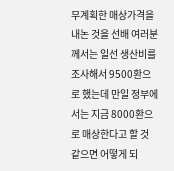무계획한 매상가격을 내논 것을 선배 여러분께서는 일선 생산비를 조사해서 9500환으로 했는데 만일 정부에서는 지금 8000환으로 매상한다고 할 것 같으면 어떻게 되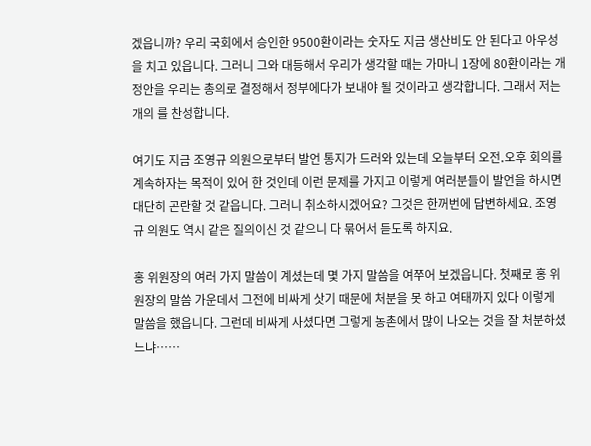겠읍니까? 우리 국회에서 승인한 9500환이라는 숫자도 지금 생산비도 안 된다고 아우성을 치고 있읍니다. 그러니 그와 대등해서 우리가 생각할 때는 가마니 1장에 80환이라는 개정안을 우리는 총의로 결정해서 정부에다가 보내야 될 것이라고 생각합니다. 그래서 저는 개의 를 찬성합니다.

여기도 지금 조영규 의원으로부터 발언 통지가 드러와 있는데 오늘부터 오전․오후 회의를 계속하자는 목적이 있어 한 것인데 이런 문제를 가지고 이렇게 여러분들이 발언을 하시면 대단히 곤란할 것 같읍니다. 그러니 취소하시겠어요? 그것은 한꺼번에 답변하세요. 조영규 의원도 역시 같은 질의이신 것 같으니 다 묶어서 듣도록 하지요.

홍 위원장의 여러 가지 말씀이 계셨는데 몇 가지 말씀을 여쭈어 보겠읍니다. 첫째로 홍 위원장의 말씀 가운데서 그전에 비싸게 삿기 때문에 처분을 못 하고 여태까지 있다 이렇게 말씀을 했읍니다. 그런데 비싸게 사셨다면 그렇게 농촌에서 많이 나오는 것을 잘 처분하셨느냐……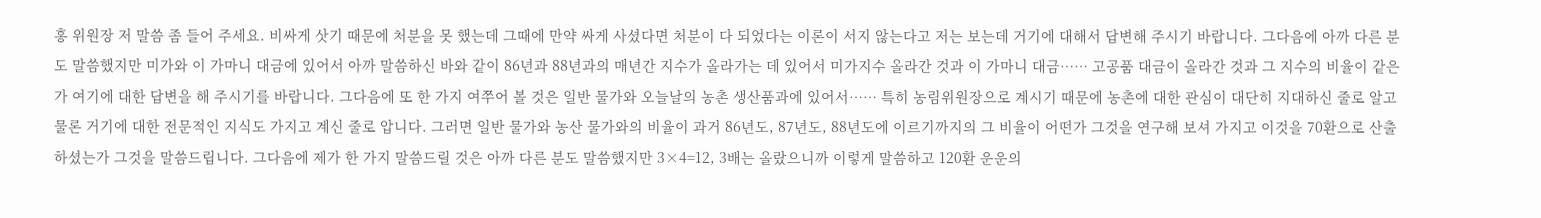홍 위원장 저 말씀 좀 들어 주세요. 비싸게 삿기 때문에 처분을 못 했는데 그때에 만약 싸게 사셨다면 처분이 다 되었다는 이론이 서지 않는다고 저는 보는데 거기에 대해서 답변해 주시기 바랍니다. 그다음에 아까 다른 분도 말씀했지만 미가와 이 가마니 대금에 있어서 아까 말씀하신 바와 같이 86년과 88년과의 매년간 지수가 올라가는 데 있어서 미가지수 올라간 것과 이 가마니 대금…… 고공품 대금이 올라간 것과 그 지수의 비율이 같은가 여기에 대한 답변을 해 주시기를 바랍니다. 그다음에 또 한 가지 여쭈어 볼 것은 일반 물가와 오늘날의 농촌 생산품과에 있어서…… 특히 농림위원장으로 계시기 때문에 농촌에 대한 관심이 대단히 지대하신 줄로 알고 물론 거기에 대한 전문적인 지식도 가지고 계신 줄로 압니다. 그러면 일반 물가와 농산 물가와의 비율이 과거 86년도, 87년도, 88년도에 이르기까지의 그 비율이 어떤가 그것을 연구해 보셔 가지고 이것을 70환으로 산출하셨는가 그것을 말씀드립니다. 그다음에 제가 한 가지 말씀드릴 것은 아까 다른 분도 말씀했지만 3×4=12, 3배는 올랐으니까 이렇게 말씀하고 120환 운운의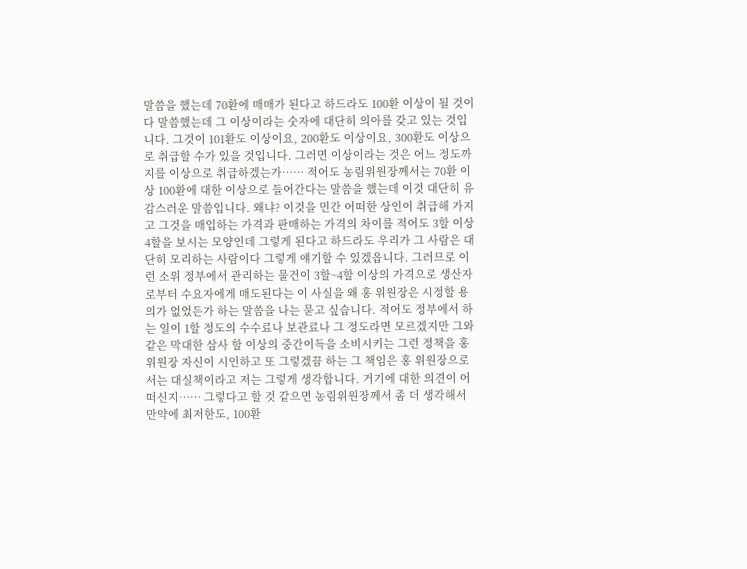말씀을 했는데 70환에 매매가 된다고 하드라도 100환 이상이 될 것이다 말씀했는데 그 이상이라는 숫자에 대단히 의아를 갖고 있는 것입니다. 그것이 101환도 이상이요, 200환도 이상이요, 300환도 이상으로 취급할 수가 있을 것입니다. 그러면 이상이라는 것은 어느 정도까지를 이상으로 취급하겠는가…… 적어도 농림위원장께서는 70환 이상 100환에 대한 이상으로 들어간다는 말씀을 했는데 이것 대단히 유감스러운 말씀입니다. 왜냐? 이것을 민간 어떠한 상인이 취급해 가지고 그것을 매입하는 가격과 판매하는 가격의 차이를 적어도 3할 이상 4할을 보시는 모양인데 그렇게 된다고 하드라도 우리가 그 사람은 대단히 모리하는 사람이다 그렇게 얘기할 수 있겠읍니다. 그러므로 이런 소위 정부에서 관리하는 물건이 3할~4할 이상의 가격으로 생산자로부터 수요자에게 매도된다는 이 사실을 왜 홍 위원장은 시정할 용의가 없었든가 하는 말씀을 나는 묻고 싶습니다. 적어도 정부에서 하는 일이 1할 정도의 수수료나 보관료나 그 정도라면 모르겠지만 그와 같은 막대한 삼사 할 이상의 중간이득을 소비시키는 그런 정책을 홍 위원장 자신이 시인하고 또 그렇겠끔 하는 그 책임은 홍 위원장으로서는 대실책이라고 저는 그렇게 생각합니다. 거기에 대한 의견이 어떠신지…… 그렇다고 할 것 같으면 농림위원장께서 좀 더 생각해서 만약에 최저한도, 100환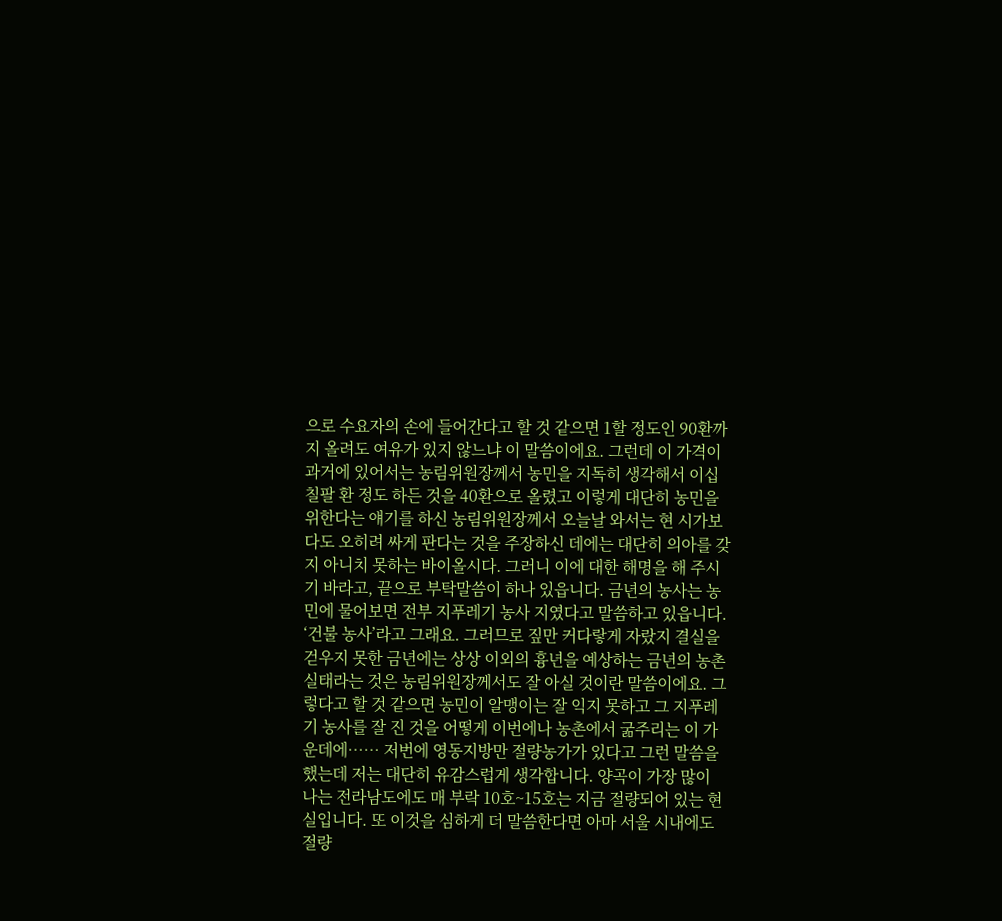으로 수요자의 손에 들어간다고 할 것 같으면 1할 정도인 90환까지 올려도 여유가 있지 않느냐 이 말씀이에요. 그런데 이 가격이 과거에 있어서는 농림위원장께서 농민을 지독히 생각해서 이십칠팔 환 정도 하든 것을 40환으로 올렸고 이렇게 대단히 농민을 위한다는 얘기를 하신 농림위원장께서 오늘날 와서는 현 시가보다도 오히려 싸게 판다는 것을 주장하신 데에는 대단히 의아를 갖지 아니치 못하는 바이올시다. 그러니 이에 대한 해명을 해 주시기 바라고, 끝으로 부탁말씀이 하나 있읍니다. 금년의 농사는 농민에 물어보면 전부 지푸레기 농사 지였다고 말씀하고 있읍니다. ‘건불 농사’라고 그래요. 그러므로 짚만 커다랗게 자랐지 결실을 걷우지 못한 금년에는 상상 이외의 흉년을 예상하는 금년의 농촌실태라는 것은 농림위원장께서도 잘 아실 것이란 말씀이에요. 그렇다고 할 것 같으면 농민이 알맹이는 잘 익지 못하고 그 지푸레기 농사를 잘 진 것을 어떻게 이번에나 농촌에서 굶주리는 이 가운데에…… 저번에 영동지방만 절량농가가 있다고 그런 말씀을 했는데 저는 대단히 유감스럽게 생각합니다. 양곡이 가장 많이 나는 전라남도에도 매 부락 10호~15호는 지금 절량되어 있는 현실입니다. 또 이것을 심하게 더 말씀한다면 아마 서울 시내에도 절량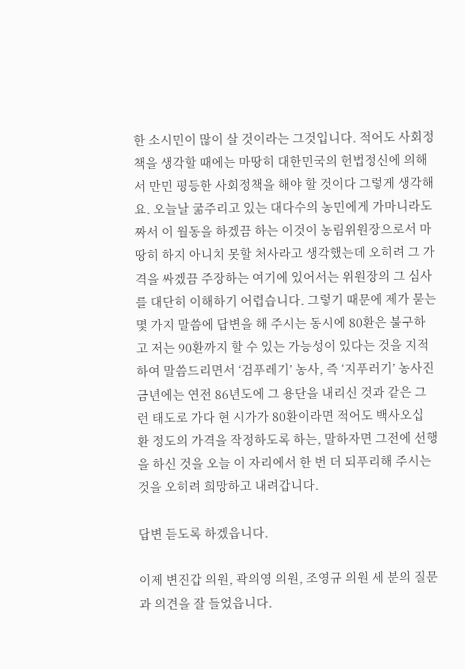한 소시민이 많이 살 것이라는 그것입니다. 적어도 사회정책을 생각할 때에는 마땅히 대한민국의 헌법정신에 의해서 만민 평등한 사회정책을 해야 할 것이다 그렇게 생각해요. 오늘날 굶주리고 있는 대다수의 농민에게 가마니라도 짜서 이 월동을 하겠끔 하는 이것이 농림위원장으로서 마땅히 하지 아니치 못할 처사라고 생각했는데 오히려 그 가격을 싸겠끔 주장하는 여기에 있어서는 위원장의 그 심사를 대단히 이해하기 어렵습니다. 그렇기 때문에 제가 묻는 몇 가지 말씀에 답변을 해 주시는 동시에 80환은 불구하고 저는 90환까지 할 수 있는 가능성이 있다는 것을 지적하여 말씀드리면서 ‘검푸레기’ 농사, 즉 ‘지푸러기’ 농사진 금년에는 연전 86년도에 그 용단을 내리신 것과 같은 그런 태도로 가다 현 시가가 80환이라면 적어도 백사오십 환 정도의 가격을 작정하도록 하는, 말하자면 그전에 선행을 하신 것을 오늘 이 자리에서 한 번 더 되푸리해 주시는 것을 오히려 희망하고 내려갑니다.

답변 듣도록 하겠읍니다.

이제 변진갑 의원, 곽의영 의원, 조영규 의원 세 분의 질문과 의견을 잘 들었읍니다.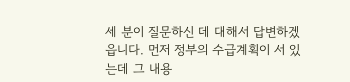세 분이 질문하신 데 대해서 답변하겠읍니다. 먼저 정부의 수급계획이 서 있는데 그 내용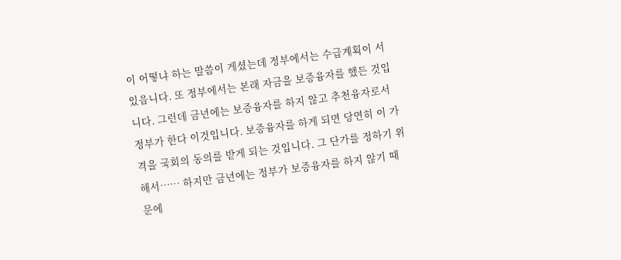이 어떻냐 하는 말씀이 게셨는데 정부에서는 수급계획이 서 있읍니다. 또 정부에서는 본래 자금을 보증융자를 했든 것입니다. 그런데 금년에는 보증융자를 하지 않고 추천융자로서 정부가 한다 이것입니다. 보증융자를 하게 되면 당연히 이 가격을 국회의 동의를 받게 되는 것입니다. 그 단가를 정하기 위해서…… 하지만 금년에는 정부가 보증융자를 하지 않기 때문에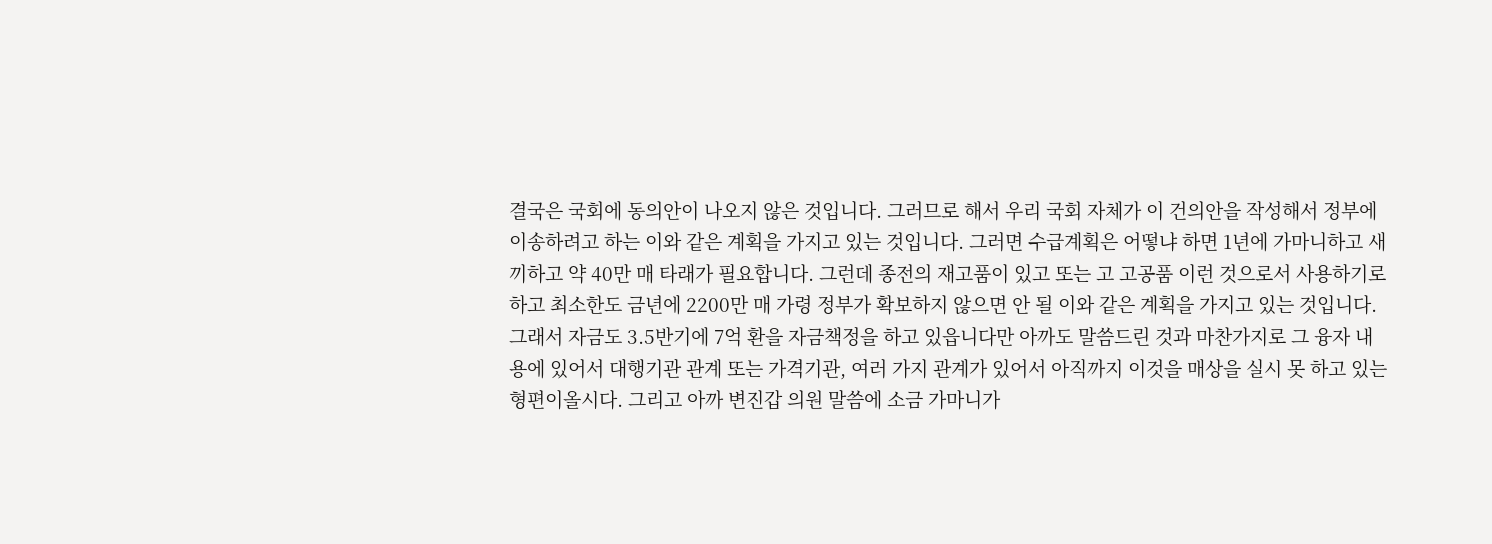결국은 국회에 동의안이 나오지 않은 것입니다. 그러므로 해서 우리 국회 자체가 이 건의안을 작성해서 정부에 이송하려고 하는 이와 같은 계획을 가지고 있는 것입니다. 그러면 수급계획은 어떻냐 하면 1년에 가마니하고 새끼하고 약 40만 매 타래가 필요합니다. 그런데 종전의 재고품이 있고 또는 고 고공품 이런 것으로서 사용하기로 하고 최소한도 금년에 2200만 매 가령 정부가 확보하지 않으면 안 될 이와 같은 계획을 가지고 있는 것입니다. 그래서 자금도 3.5반기에 7억 환을 자금책정을 하고 있읍니다만 아까도 말씀드린 것과 마찬가지로 그 융자 내용에 있어서 대행기관 관계 또는 가격기관, 여러 가지 관계가 있어서 아직까지 이것을 매상을 실시 못 하고 있는 형편이올시다. 그리고 아까 변진갑 의원 말씀에 소금 가마니가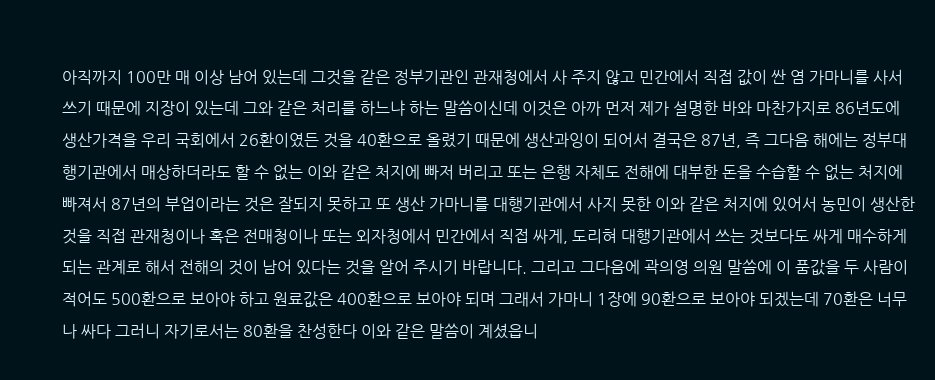아직까지 100만 매 이상 남어 있는데 그것을 같은 정부기관인 관재청에서 사 주지 않고 민간에서 직접 값이 싼 염 가마니를 사서 쓰기 때문에 지장이 있는데 그와 같은 처리를 하느냐 하는 말씀이신데 이것은 아까 먼저 제가 설명한 바와 마찬가지로 86년도에 생산가격을 우리 국회에서 26환이였든 것을 40환으로 올렸기 때문에 생산과잉이 되어서 결국은 87년, 즉 그다음 해에는 정부대행기관에서 매상하더라도 할 수 없는 이와 같은 처지에 빠저 버리고 또는 은행 자체도 전해에 대부한 돈을 수습할 수 없는 처지에 빠져서 87년의 부업이라는 것은 잘되지 못하고 또 생산 가마니를 대행기관에서 사지 못한 이와 같은 처지에 있어서 농민이 생산한 것을 직접 관재청이나 혹은 전매청이나 또는 외자청에서 민간에서 직접 싸게, 도리혀 대행기관에서 쓰는 것보다도 싸게 매수하게 되는 관계로 해서 전해의 것이 남어 있다는 것을 알어 주시기 바랍니다. 그리고 그다음에 곽의영 의원 말씀에 이 품값을 두 사람이 적어도 500환으로 보아야 하고 원료값은 400환으로 보아야 되며 그래서 가마니 1장에 90환으로 보아야 되겠는데 70환은 너무나 싸다 그러니 자기로서는 80환을 찬성한다 이와 같은 말씀이 계셨읍니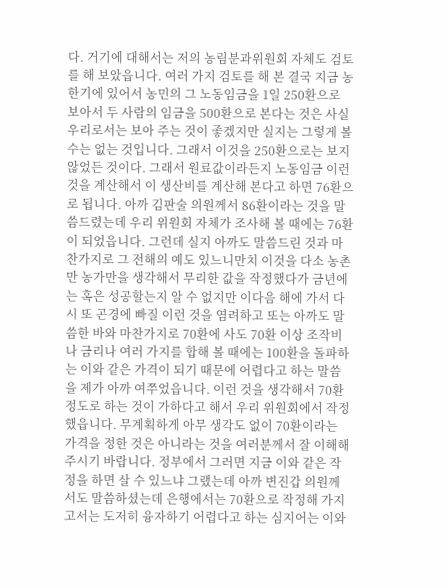다. 거기에 대해서는 저의 농림분과위원회 자체도 검토를 해 보았읍니다. 여러 가지 검토를 해 본 결국 지금 농한기에 있어서 농민의 그 노동임금을 1일 250환으로 보아서 두 사람의 임금을 500환으로 본다는 것은 사실 우리로서는 보아 주는 것이 좋겠지만 실지는 그렇게 볼 수는 없는 것입니다. 그래서 이것을 250환으로는 보지 않었든 것이다. 그래서 원료값이라든지 노동임금 이런 것을 계산해서 이 생산비를 계산해 본다고 하면 76환으로 됩니다. 아까 김판술 의원께서 86환이라는 것을 말씀드렸는데 우리 위원회 자체가 조사해 볼 때에는 76환이 되었읍니다. 그런데 실지 아까도 말씀드린 것과 마찬가지로 그 전해의 예도 있느니만치 이것을 다소 농촌만 농가만을 생각해서 무리한 값을 작정했다가 금년에는 혹은 성공할는지 알 수 없지만 이다음 해에 가서 다시 또 곤경에 빠질 이런 것을 염려하고 또는 아까도 말씀한 바와 마찬가지로 70환에 사도 70환 이상 조작비나 금리나 여러 가지를 합해 볼 때에는 100환을 돌파하는 이와 같은 가격이 되기 때문에 어렵다고 하는 말씀을 제가 아까 여쭈었읍니다. 이런 것을 생각해서 70환 정도로 하는 것이 가하다고 해서 우리 위원회에서 작정했읍니다. 무계획하게 아무 생각도 없이 70환이라는 가격을 정한 것은 아니라는 것을 여러분께서 잘 이해해 주시기 바랍니다. 정부에서 그러면 지금 이와 같은 작정을 하면 살 수 있느냐 그랬는데 아까 변진갑 의원께서도 말씀하셨는데 은행에서는 70환으로 작정해 가지고서는 도저히 융자하기 어렵다고 하는 심지어는 이와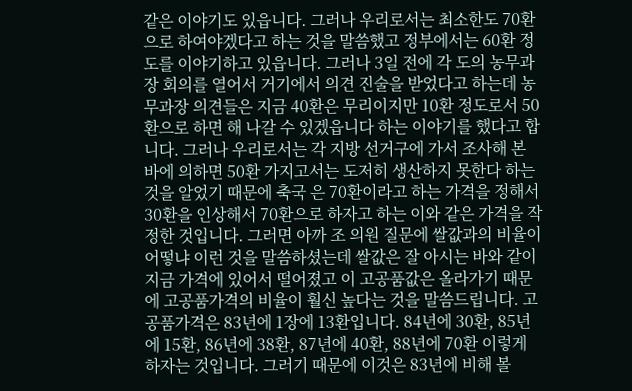같은 이야기도 있읍니다. 그러나 우리로서는 최소한도 70환으로 하여야겠다고 하는 것을 말씀했고 정부에서는 60환 정도를 이야기하고 있읍니다. 그러나 3일 전에 각 도의 농무과장 회의를 열어서 거기에서 의견 진술을 받었다고 하는데 농무과장 의견들은 지금 40환은 무리이지만 10환 정도로서 50환으로 하면 해 나갈 수 있겠읍니다 하는 이야기를 했다고 합니다. 그러나 우리로서는 각 지방 선거구에 가서 조사해 본 바에 의하면 50환 가지고서는 도저히 생산하지 못한다 하는 것을 알었기 때문에 축국 은 70환이라고 하는 가격을 정해서 30환을 인상해서 70환으로 하자고 하는 이와 같은 가격을 작정한 것입니다. 그러면 아까 조 의원 질문에 쌀값과의 비율이 어떻냐 이런 것을 말씀하셨는데 쌀값은 잘 아시는 바와 같이 지금 가격에 있어서 떨어졌고 이 고공품값은 올라가기 때문에 고공품가격의 비율이 훨신 높다는 것을 말씀드립니다. 고공품가격은 83년에 1장에 13환입니다. 84년에 30환, 85년에 15환, 86년에 38환, 87년에 40환, 88년에 70환 이렇게 하자는 것입니다. 그러기 때문에 이것은 83년에 비해 볼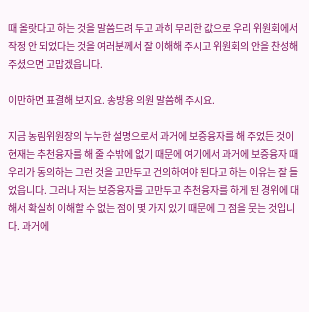때 올랏다고 하는 것을 말씀드려 두고 과히 무리한 값으로 우리 위원회에서 작정 안 되었다는 것을 여러분께서 잘 이해해 주시고 위원회의 안을 찬성해 주셨으면 고맙겠읍니다.

이만하면 표결해 보지요. 송방용 의원 말씀해 주시요.

지금 농림위원장의 누누한 설명으로서 과거에 보증융자를 해 주었든 것이 현재는 추천융자를 해 줄 수밖에 없기 때문에 여기에서 과거에 보증융자 때 우리가 동의하는 그런 것을 고만두고 건의하여야 된다고 하는 이유는 잘 들었읍니다. 그러나 저는 보증융자를 고만두고 추천융자를 하게 된 경위에 대해서 확실히 이해할 수 없는 점이 몇 가지 있기 때문에 그 점을 뭇는 것입니다. 과거에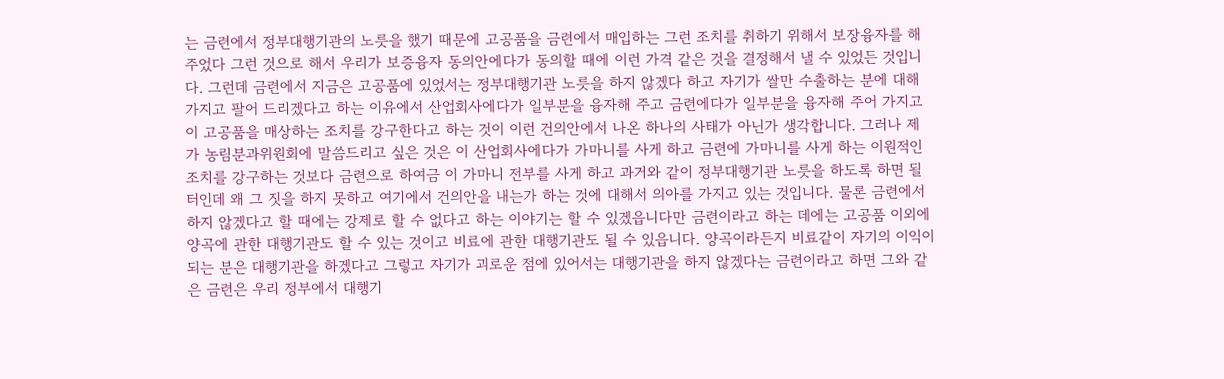는 금련에서 정부대행기관의 노릇을 했기 때문에 고공품을 금련에서 매입하는 그런 조치를 취하기 위해서 보장융자를 해 주었다 그런 것으로 해서 우리가 보증융자 동의안에다가 동의할 때에 이런 가격 같은 것을 결정해서 낼 수 있었든 것입니다. 그런데 금련에서 지금은 고공품에 있었서는 정부대행기관 노릇을 하지 않겠다 하고 자기가 쌀만 수출하는 분에 대해 가지고 팔어 드리겠다고 하는 이유에서 산업회사에다가 일부분을 융자해 주고 금련에다가 일부분을 융자해 주어 가지고 이 고공품을 매상하는 조치를 강구한다고 하는 것이 이런 건의안에서 나온 하나의 사태가 아닌가 생각합니다. 그러나 제가 농림분과위원회에 말씀드리고 싶은 것은 이 산업회사에다가 가마니를 사게 하고 금련에 가마니를 사게 하는 이원적인 조치를 강구하는 것보다 금련으로 하여금 이 가마니 전부를 사게 하고 과거와 같이 정부대행기관 노릇을 하도록 하면 될 터인데 왜 그 짓을 하지 못하고 여기에서 건의안을 내는가 하는 것에 대해서 의아를 가지고 있는 것입니다. 물론 금련에서 하지 않겠다고 할 때에는 강제로 할 수 없다고 하는 이야기는 할 수 있겠읍니다만 금련이라고 하는 데에는 고공품 이외에 양곡에 관한 대행기관도 할 수 있는 것이고 비료에 관한 대행기관도 될 수 있읍니다. 양곡이라든지 비료같이 자기의 이익이 되는 분은 대행기관을 하겠다고 그렇고 자기가 괴로운 점에 있어서는 대행기관을 하지 않겠다는 금련이라고 하면 그와 같은 금련은 우리 정부에서 대행기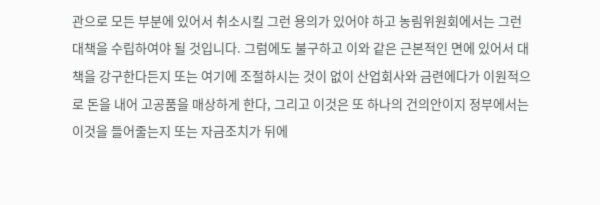관으로 모든 부분에 있어서 취소시킬 그런 용의가 있어야 하고 농림위원회에서는 그런 대책을 수립하여야 될 것입니다. 그럼에도 불구하고 이와 같은 근본적인 면에 있어서 대책을 강구한다든지 또는 여기에 조절하시는 것이 없이 산업회사와 금련에다가 이원적으로 돈을 내어 고공품을 매상하게 한다, 그리고 이것은 또 하나의 건의안이지 정부에서는 이것을 들어줄는지 또는 자금조치가 뒤에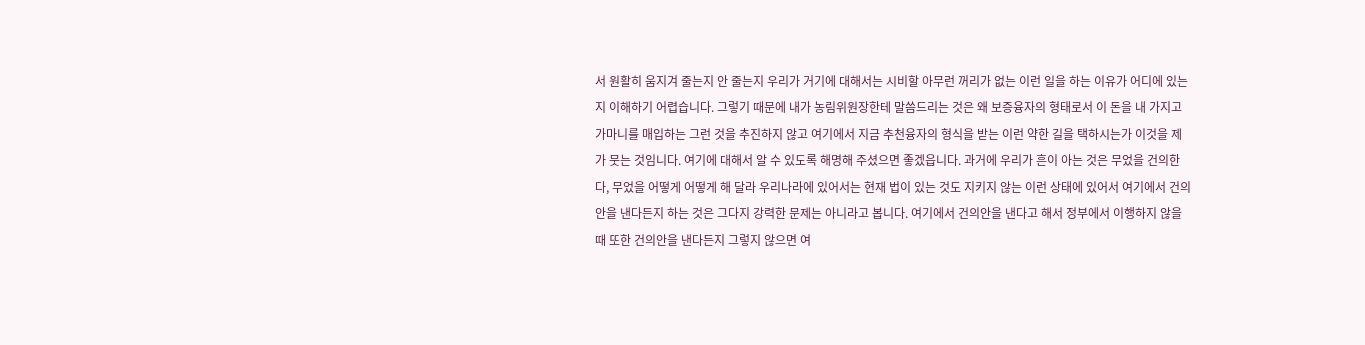서 원활히 움지겨 줄는지 안 줄는지 우리가 거기에 대해서는 시비할 아무런 꺼리가 없는 이런 일을 하는 이유가 어디에 있는지 이해하기 어렵습니다. 그렇기 때문에 내가 농림위원장한테 말씀드리는 것은 왜 보증융자의 형태로서 이 돈을 내 가지고 가마니를 매입하는 그런 것을 추진하지 않고 여기에서 지금 추천융자의 형식을 받는 이런 약한 길을 택하시는가 이것을 제가 뭇는 것임니다. 여기에 대해서 알 수 있도록 해명해 주셨으면 좋겠읍니다. 과거에 우리가 흔이 아는 것은 무었을 건의한다, 무었을 어떻게 어떻게 해 달라 우리나라에 있어서는 현재 법이 있는 것도 지키지 않는 이런 상태에 있어서 여기에서 건의안을 낸다든지 하는 것은 그다지 강력한 문제는 아니라고 봅니다. 여기에서 건의안을 낸다고 해서 정부에서 이행하지 않을 때 또한 건의안을 낸다든지 그렇지 않으면 여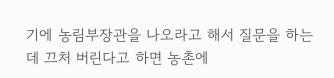기에 농림부장관을 나오라고 해서 질문을 하는 데 끄처 버린다고 하면 농촌에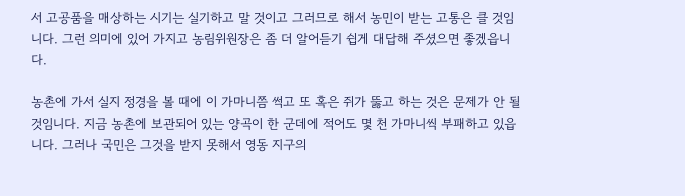서 고공품을 매상하는 시기는 실기하고 말 것이고 그러므로 해서 농민이 받는 고통은 클 것임니다. 그런 의미에 있어 가지고 농림위원장은 좀 더 알어듣기 쉽게 대답해 주셨으면 좋겠읍니다.

농촌에 가서 실지 정경을 볼 때에 이 가마니쯤 썩고 또 혹은 쥐가 뚫고 하는 것은 문제가 안 될 것임니다. 지금 농촌에 보관되어 있는 양곡이 한 군데에 적어도 몇 천 가마니씩 부패하고 있읍니다. 그러나 국민은 그것을 받지 못해서 영동 지구의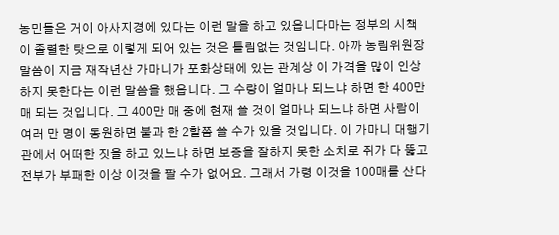농민들은 거이 아사지경에 있다는 이런 말을 하고 있읍니다마는 정부의 시책이 졸렬한 탓으로 이렇게 되어 있는 것은 틀림없는 것임니다. 아까 농림위원장 말씀이 지금 재작년산 가마니가 포화상태에 있는 관계상 이 가격을 많이 인상하지 못한다는 이런 말씀을 했읍니다. 그 수량이 얼마나 되느냐 하면 한 400만 매 되는 것입니다. 그 400만 매 중에 현재 쓸 것이 얼마나 되느냐 하면 사람이 여러 만 명이 동원하면 불과 한 2할쯤 쓸 수가 있을 것입니다. 이 가마니 대행기관에서 어떠한 짓을 하고 있느냐 하면 보증을 잘하지 못한 소치로 쥐가 다 뚫고 전부가 부패한 이상 이것을 팔 수가 없어요. 그래서 가령 이것을 100매를 산다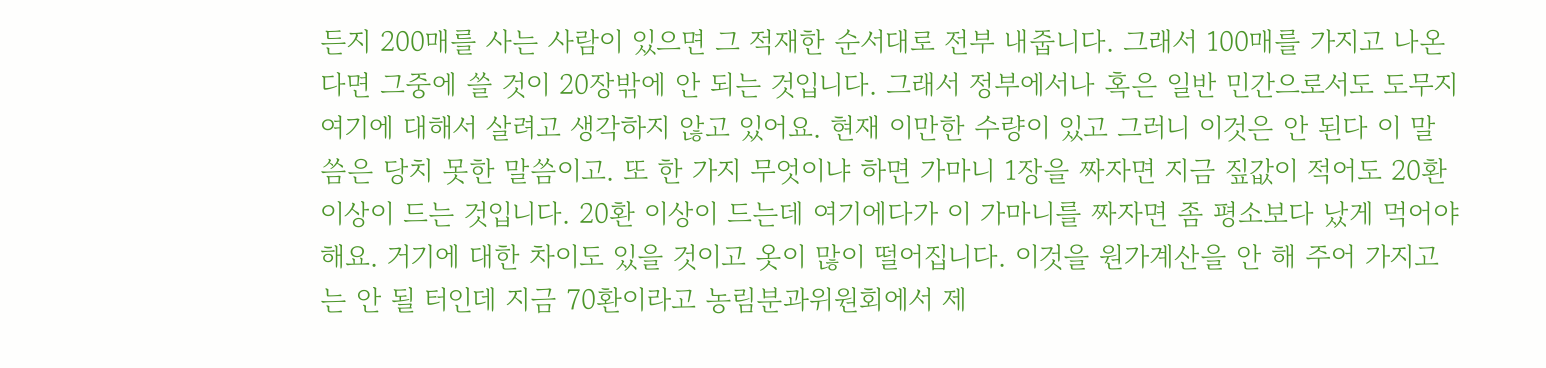든지 200매를 사는 사람이 있으면 그 적재한 순서대로 전부 내줍니다. 그래서 100매를 가지고 나온다면 그중에 쓸 것이 20장밖에 안 되는 것입니다. 그래서 정부에서나 혹은 일반 민간으로서도 도무지 여기에 대해서 살려고 생각하지 않고 있어요. 현재 이만한 수량이 있고 그러니 이것은 안 된다 이 말씀은 당치 못한 말씀이고. 또 한 가지 무엇이냐 하면 가마니 1장을 짜자면 지금 짚값이 적어도 20환 이상이 드는 것입니다. 20환 이상이 드는데 여기에다가 이 가마니를 짜자면 좀 평소보다 났게 먹어야 해요. 거기에 대한 차이도 있을 것이고 옷이 많이 떨어집니다. 이것을 원가계산을 안 해 주어 가지고는 안 될 터인데 지금 70환이라고 농림분과위원회에서 제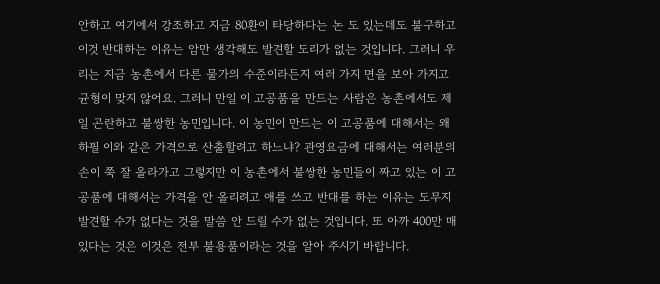안하고 여기에서 강조하고 지금 80환이 타당하다는 논 도 있는데도 불구하고 이것 반대하는 이유는 암만 생각해도 발견할 도리가 없는 것입니다. 그러니 우리는 지금 농촌에서 다른 물가의 수준이라든지 여러 가지 면을 보아 가지고 균형이 맞지 않어요. 그러니 만일 이 고공품을 만드는 사람은 농촌에서도 제일 곤란하고 불쌍한 농민입니다. 이 농민이 만드는 이 고공품에 대해서는 왜 하필 이와 같은 가격으로 산출할려고 하느냐? 관영요금에 대해서는 여러분의 손이 쭉 잘 올라가고 그렇지만 이 농촌에서 불쌍한 농민들이 짜고 있는 이 고공품에 대해서는 가격을 안 올리려고 애를 쓰고 반대를 하는 이유는 도무지 발견할 수가 없다는 것을 말씀 안 드릴 수가 없는 것입니다. 또 아까 400만 매 있다는 것은 이것은 전부 불용품이라는 것을 알아 주시기 바랍니다.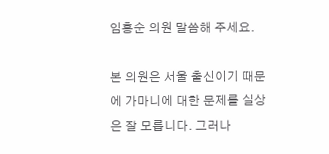임흥순 의원 말씀해 주세요.

본 의원은 서울 출신이기 때문에 가마니에 대한 문제를 실상은 잘 모릅니다. 그러나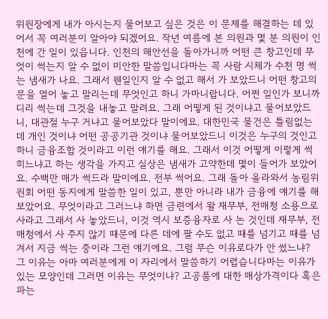위원장에게 내가 아시는지 물어보고 싶은 것은 이 문제를 해결하는 데 있어서 꼭 여러분이 알아야 되겠어요. 작년 여름에 본 의원과 몇 분 의원이 인천에 간 일이 있읍니다. 인천의 해안선을 돌아가니까 어떤 큰 창고인데 무엇이 썩는지 알 수 없이 미안한 말씀입니다마는 꼭 사람 시체가 수천 명 썩는 냄새가 나요. 그래서 웬일인지 알 수 없고 해서 가 보았드니 어떤 창고의 문을 열어 놓고 말리는데 무엇인고 하니 가마니랍니다. 어쩐 일인가 보니까 디리 썩는데 그것을 내놓고 말려요. 그래 어떻게 된 것이냐고 물어보았드니, 대관절 누구 거냐고 물어보았다 말이에요. 대한민국 물건은 틀림없는데 개인 것이냐 어떤 공공기관 것이냐 물어보았드니 이것은 누구의 것인고 하니 금융조합 것이라고 이런 얘기를 해요. 그래서 이것 어떻게 이렇게 썩히느냐고 하는 생각을 가지고 실상은 냄새가 고약한데 몇이 들어가 보았어요. 수백만 매가 썩드라 말이에요. 전부 썩어요. 그래 돌아 올라와서 농림위원회 어떤 동지에게 말씀한 일이 있고, 뿐만 아니라 내가 금융에 얘기를 해 보았어요. 무엇이라고 그러느냐 하면 금련에서 왈 재무부, 전매청 소용으로 사라고 그래서 사 놓았드니, 이것 역시 보증융자로 사 논 것인데 재무부, 전매청에서 사 주지 않기 때문에 다른 데에 팔 수도 없고 때를 넘기고 때를 넘겨서 지금 썩는 중이라 그런 얘기에요. 그럼 무슨 이유로다가 안 썼느냐? 그 이유는 아마 여러분에게 이 자리에서 말씀하기 어렵습니다마는 이유가 있는 모양인데 그러면 이유는 무엇이냐? 고공품에 대한 매상가격이다 혹은 파는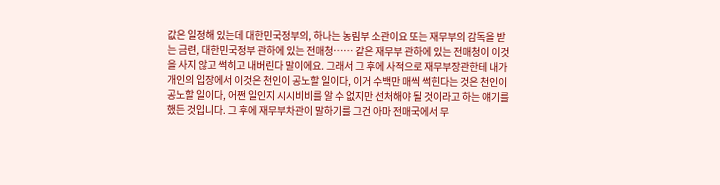값은 일정해 있는데 대한민국정부의, 하나는 농림부 소관이요 또는 재무부의 감독을 받는 금련, 대한민국정부 관하에 있는 전매청…… 같은 재무부 관하에 있는 전매청이 이것을 사지 않고 썩히고 내버린다 말이에요. 그래서 그 후에 사적으로 재무부장관한테 내가 개인의 입장에서 이것은 천인이 공노할 일이다, 이거 수백만 매씩 썩힌다는 것은 천인이 공노할 일이다, 어쩐 일인지 시시비비를 알 수 없지만 선처해야 될 것이라고 하는 얘기를 했든 것입니다. 그 후에 재무부차관이 말하기를 그건 아마 전매국에서 무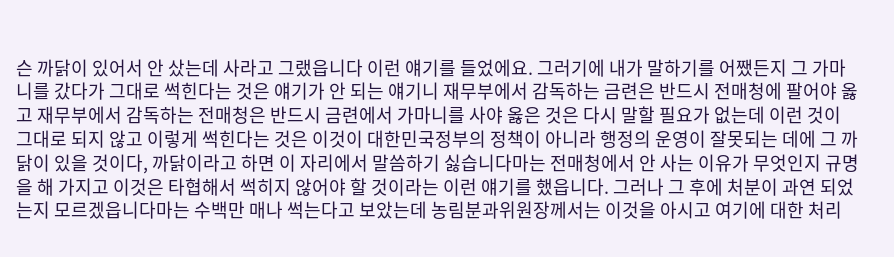슨 까닭이 있어서 안 샀는데 사라고 그랬읍니다 이런 얘기를 들었에요. 그러기에 내가 말하기를 어쨌든지 그 가마니를 갔다가 그대로 썩힌다는 것은 얘기가 안 되는 얘기니 재무부에서 감독하는 금련은 반드시 전매청에 팔어야 옳고 재무부에서 감독하는 전매청은 반드시 금련에서 가마니를 사야 옳은 것은 다시 말할 필요가 없는데 이런 것이 그대로 되지 않고 이렇게 썩힌다는 것은 이것이 대한민국정부의 정책이 아니라 행정의 운영이 잘못되는 데에 그 까닭이 있을 것이다, 까닭이라고 하면 이 자리에서 말씀하기 싫습니다마는 전매청에서 안 사는 이유가 무엇인지 규명을 해 가지고 이것은 타협해서 썩히지 않어야 할 것이라는 이런 얘기를 했읍니다. 그러나 그 후에 처분이 과연 되었는지 모르겠읍니다마는 수백만 매나 썩는다고 보았는데 농림분과위원장께서는 이것을 아시고 여기에 대한 처리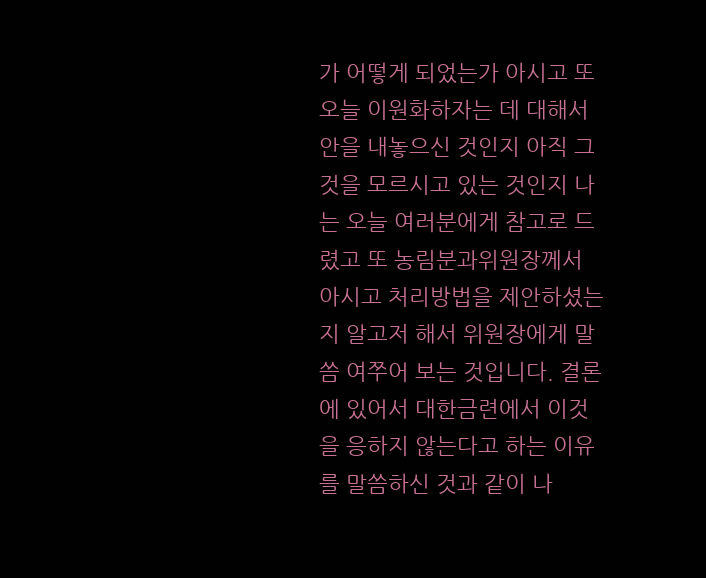가 어떻게 되었는가 아시고 또 오늘 이원화하자는 데 대해서 안을 내놓으신 것인지 아직 그것을 모르시고 있는 것인지 나는 오늘 여러분에게 참고로 드렸고 또 농림분과위원장께서 아시고 처리방법을 제안하셨는지 알고저 해서 위원장에게 말씀 여쭈어 보는 것입니다. 결론에 있어서 대한금련에서 이것을 응하지 않는다고 하는 이유를 말씀하신 것과 같이 나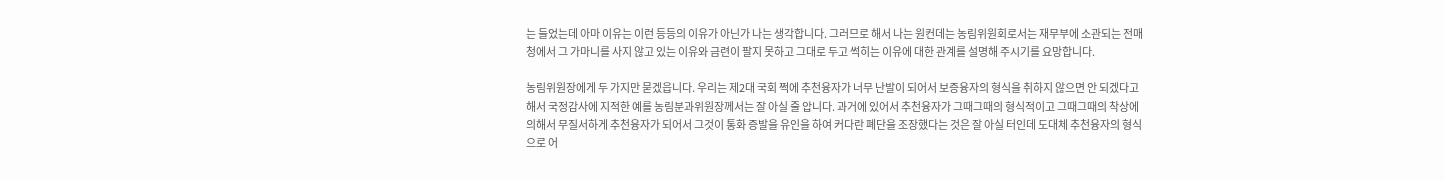는 들었는데 아마 이유는 이런 등등의 이유가 아닌가 나는 생각합니다. 그러므로 해서 나는 원컨데는 농림위원회로서는 재무부에 소관되는 전매청에서 그 가마니를 사지 않고 있는 이유와 금련이 팔지 못하고 그대로 두고 썩히는 이유에 대한 관계를 설명해 주시기를 요망합니다.

농림위원장에게 두 가지만 묻겠읍니다. 우리는 제2대 국회 쩍에 추천융자가 너무 난발이 되어서 보증융자의 형식을 취하지 않으면 안 되겠다고 해서 국정감사에 지적한 예를 농림분과위원장께서는 잘 아실 줄 압니다. 과거에 있어서 추천융자가 그때그때의 형식적이고 그때그때의 착상에 의해서 무질서하게 추천융자가 되어서 그것이 통화 증발을 유인을 하여 커다란 폐단을 조장했다는 것은 잘 아실 터인데 도대체 추천융자의 형식으로 어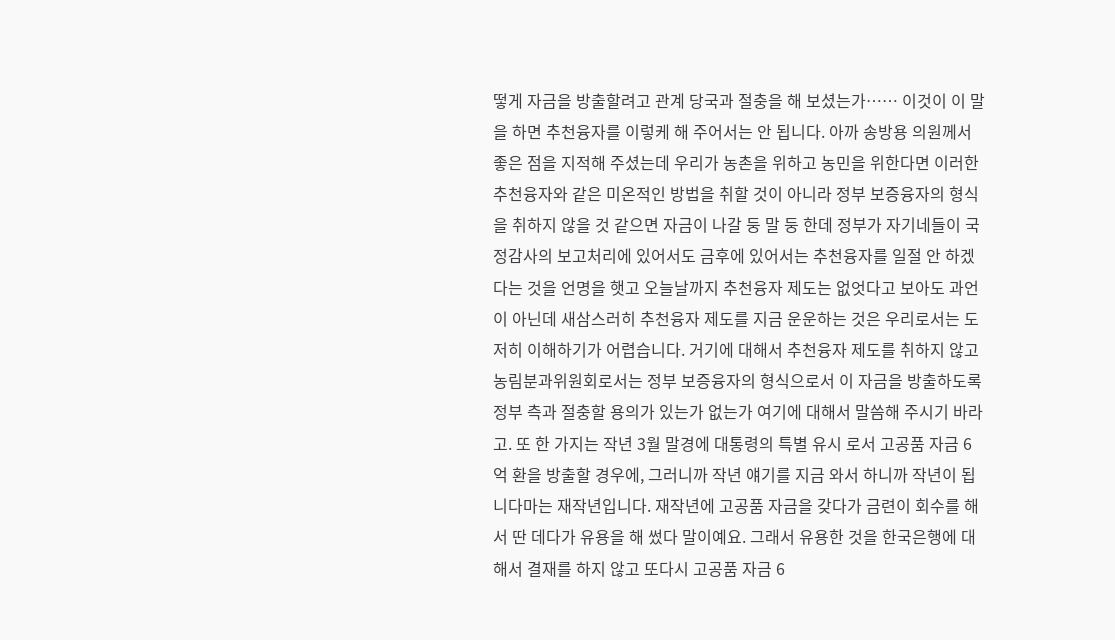떻게 자금을 방출할려고 관계 당국과 절충을 해 보셨는가…… 이것이 이 말을 하면 추천융자를 이렇케 해 주어서는 안 됩니다. 아까 송방용 의원께서 좋은 점을 지적해 주셨는데 우리가 농촌을 위하고 농민을 위한다면 이러한 추천융자와 같은 미온적인 방법을 취할 것이 아니라 정부 보증융자의 형식을 취하지 않을 것 같으면 자금이 나갈 둥 말 둥 한데 정부가 자기네들이 국정감사의 보고처리에 있어서도 금후에 있어서는 추천융자를 일절 안 하겠다는 것을 언명을 햇고 오늘날까지 추천융자 제도는 없엇다고 보아도 과언이 아닌데 새삼스러히 추천융자 제도를 지금 운운하는 것은 우리로서는 도저히 이해하기가 어렵습니다. 거기에 대해서 추천융자 제도를 취하지 않고 농림분과위원회로서는 정부 보증융자의 형식으로서 이 자금을 방출하도록 정부 측과 절충할 용의가 있는가 없는가 여기에 대해서 말씀해 주시기 바라고. 또 한 가지는 작년 3월 말경에 대통령의 특별 유시 로서 고공품 자금 6억 환을 방출할 경우에, 그러니까 작년 얘기를 지금 와서 하니까 작년이 됩니다마는 재작년입니다. 재작년에 고공품 자금을 갖다가 금련이 회수를 해서 딴 데다가 유용을 해 썼다 말이예요. 그래서 유용한 것을 한국은행에 대해서 결재를 하지 않고 또다시 고공품 자금 6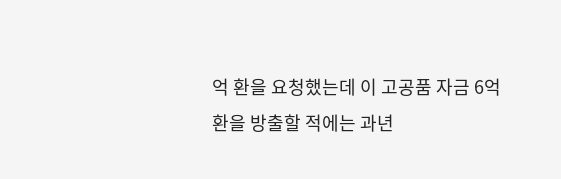억 환을 요청했는데 이 고공품 자금 6억 환을 방출할 적에는 과년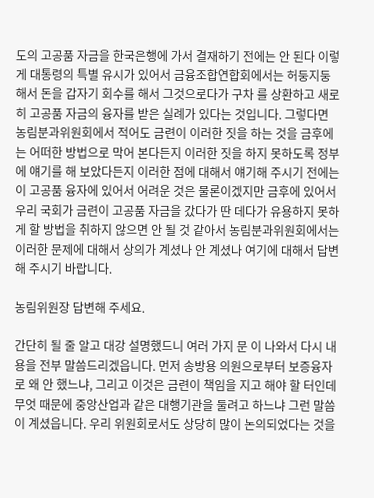도의 고공품 자금을 한국은행에 가서 결재하기 전에는 안 된다 이렇게 대통령의 특별 유시가 있어서 금융조합연합회에서는 허둥지둥해서 돈을 갑자기 회수를 해서 그것으로다가 구차 를 상환하고 새로히 고공품 자금의 융자를 받은 실례가 있다는 것입니다. 그렇다면 농림분과위원회에서 적어도 금련이 이러한 짓을 하는 것을 금후에는 어떠한 방법으로 막어 본다든지 이러한 짓을 하지 못하도록 정부에 얘기를 해 보았다든지 이러한 점에 대해서 얘기해 주시기 전에는 이 고공품 융자에 있어서 어려운 것은 물론이겠지만 금후에 있어서 우리 국회가 금련이 고공품 자금을 갔다가 딴 데다가 유용하지 못하게 할 방법을 취하지 않으면 안 될 것 같아서 농림분과위원회에서는 이러한 문제에 대해서 상의가 계셨나 안 계셨나 여기에 대해서 답변해 주시기 바랍니다.

농림위원장 답변해 주세요.

간단히 될 줄 알고 대강 설명했드니 여러 가지 문 이 나와서 다시 내용을 전부 말씀드리겠읍니다. 먼저 송방용 의원으로부터 보증융자로 왜 안 했느냐, 그리고 이것은 금련이 책임을 지고 해야 할 터인데 무엇 때문에 중앙산업과 같은 대행기관을 둘려고 하느냐 그런 말씀이 계셨읍니다. 우리 위원회로서도 상당히 많이 논의되었다는 것을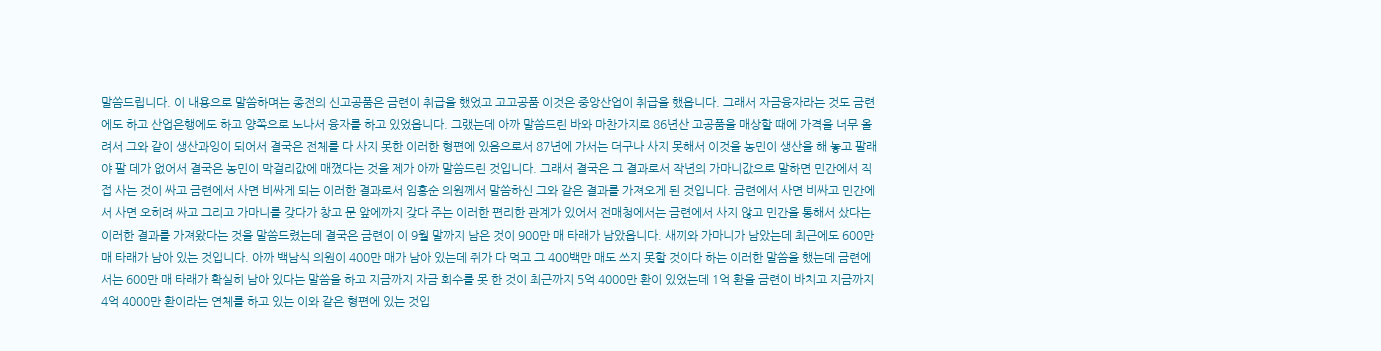말씀드립니다. 이 내용으로 말씀하며는 종전의 신고공품은 금련이 취급을 했었고 고고공품 이것은 중앙산업이 취급을 했읍니다. 그래서 자금융자라는 것도 금련에도 하고 산업은행에도 하고 양쪽으로 노나서 융자를 하고 있었읍니다. 그랬는데 아까 말씀드린 바와 마찬가지로 86년산 고공품을 매상할 때에 가격을 너무 올려서 그와 같이 생산과잉이 되어서 결국은 전체를 다 사지 못한 이러한 형편에 있음으로서 87년에 가서는 더구나 사지 못해서 이것을 농민이 생산을 해 놓고 팔래야 팔 데가 없어서 결국은 농민이 막걸리값에 매꼈다는 것을 제가 아까 말씀드린 것입니다. 그래서 결국은 그 결과로서 작년의 가마니값으로 말하면 민간에서 직접 사는 것이 싸고 금련에서 사면 비싸게 되는 이러한 결과로서 임흥순 의원께서 말씀하신 그와 같은 결과를 가져오게 된 것입니다. 금련에서 사면 비싸고 민간에서 사면 오히려 싸고 그리고 가마니를 갖다가 창고 문 앞에까지 갖다 주는 이러한 편리한 관계가 있어서 전매청에서는 금련에서 사지 않고 민간을 통해서 샀다는 이러한 결과를 가져왔다는 것을 말씀드렸는데 결국은 금련이 이 9월 말까지 남은 것이 900만 매 타래가 남았읍니다. 새끼와 가마니가 남았는데 최근에도 600만 매 타래가 남아 있는 것입니다. 아까 백남식 의원이 400만 매가 남아 있는데 쥐가 다 먹고 그 400백만 매도 쓰지 못할 것이다 하는 이러한 말씀을 했는데 금련에서는 600만 매 타래가 확실히 남아 있다는 말씀을 하고 지금까지 자금 회수를 못 한 것이 최근까지 5억 4000만 환이 있었는데 1억 환을 금련이 바치고 지금까지 4억 4000만 환이라는 연체를 하고 있는 이와 같은 형편에 있는 것입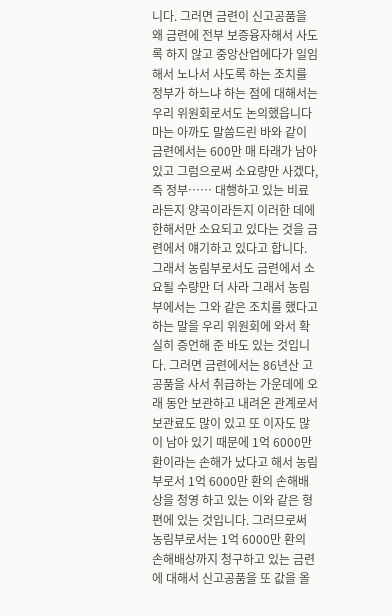니다. 그러면 금련이 신고공품을 왜 금련에 전부 보증융자해서 사도록 하지 않고 중앙산업에다가 일임해서 노나서 사도록 하는 조치를 정부가 하느냐 하는 점에 대해서는 우리 위원회로서도 논의했읍니다마는 아까도 말씀드린 바와 같이 금련에서는 600만 매 타래가 남아 있고 그럼으로써 소요량만 사겠다, 즉 정부…… 대행하고 있는 비료라든지 양곡이라든지 이러한 데에 한해서만 소요되고 있다는 것을 금련에서 얘기하고 있다고 합니다. 그래서 농림부로서도 금련에서 소요될 수량만 더 사라 그래서 농림부에서는 그와 같은 조치를 했다고 하는 말을 우리 위원회에 와서 확실히 증언해 준 바도 있는 것입니다. 그러면 금련에서는 86년산 고공품을 사서 취급하는 가운데에 오래 동안 보관하고 내려온 관계로서 보관료도 많이 있고 또 이자도 많이 남아 있기 때문에 1억 6000만 환이라는 손해가 났다고 해서 농림부로서 1억 6000만 환의 손해배상을 청영 하고 있는 이와 같은 형편에 있는 것입니다. 그러므로써 농림부로서는 1억 6000만 환의 손해배상까지 청구하고 있는 금련에 대해서 신고공품을 또 값을 올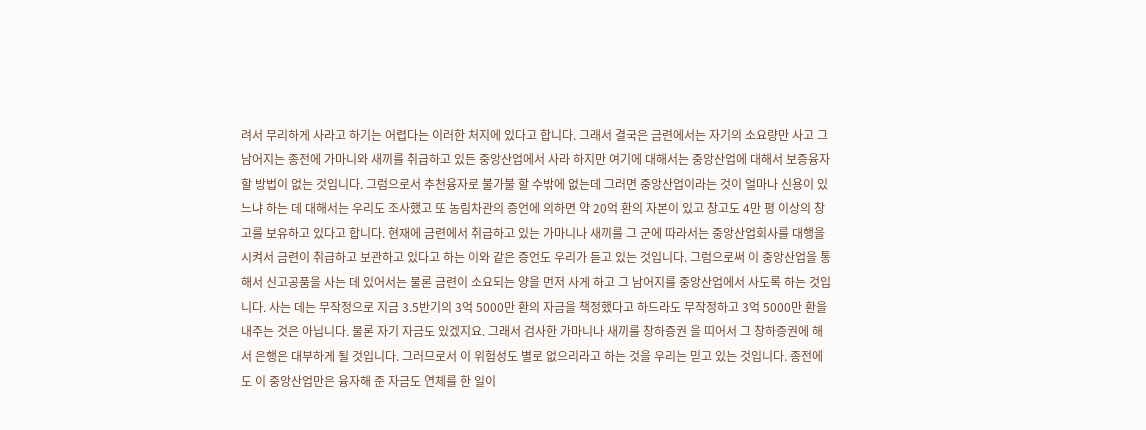려서 무리하게 사라고 하기는 어렵다는 이러한 처지에 있다고 합니다. 그래서 결국은 금련에서는 자기의 소요량만 사고 그 남어지는 종전에 가마니와 새끼를 취급하고 있든 중앙산업에서 사라 하지만 여기에 대해서는 중앙산업에 대해서 보증융자할 방법이 없는 것입니다. 그럼으로서 추천융자로 불가불 할 수밖에 없는데 그러면 중앙산업이라는 것이 얼마나 신용이 있느냐 하는 데 대해서는 우리도 조사했고 또 농림차관의 증언에 의하면 약 20억 환의 자본이 있고 창고도 4만 평 이상의 창고를 보유하고 있다고 합니다. 현재에 금련에서 취급하고 있는 가마니나 새끼를 그 군에 따라서는 중앙산업회사를 대행을 시켜서 금련이 취급하고 보관하고 있다고 하는 이와 같은 증언도 우리가 듣고 있는 것입니다. 그럼으로써 이 중앙산업을 통해서 신고공품을 사는 데 있어서는 물론 금련이 소요되는 양을 먼저 사게 하고 그 남어지를 중앙산업에서 사도록 하는 것입니다. 사는 데는 무작정으로 지금 3.5반기의 3억 5000만 환의 자금을 책정했다고 하드라도 무작정하고 3억 5000만 환을 내주는 것은 아닙니다. 물론 자기 자금도 있겠지요. 그래서 검사한 가마니나 새끼를 창하증권 을 띠어서 그 창하증권에 해서 은행은 대부하게 될 것입니다. 그러므로서 이 위험성도 별로 없으리라고 하는 것을 우리는 믿고 있는 것입니다. 종전에도 이 중앙산업만은 융자해 준 자금도 연체를 한 일이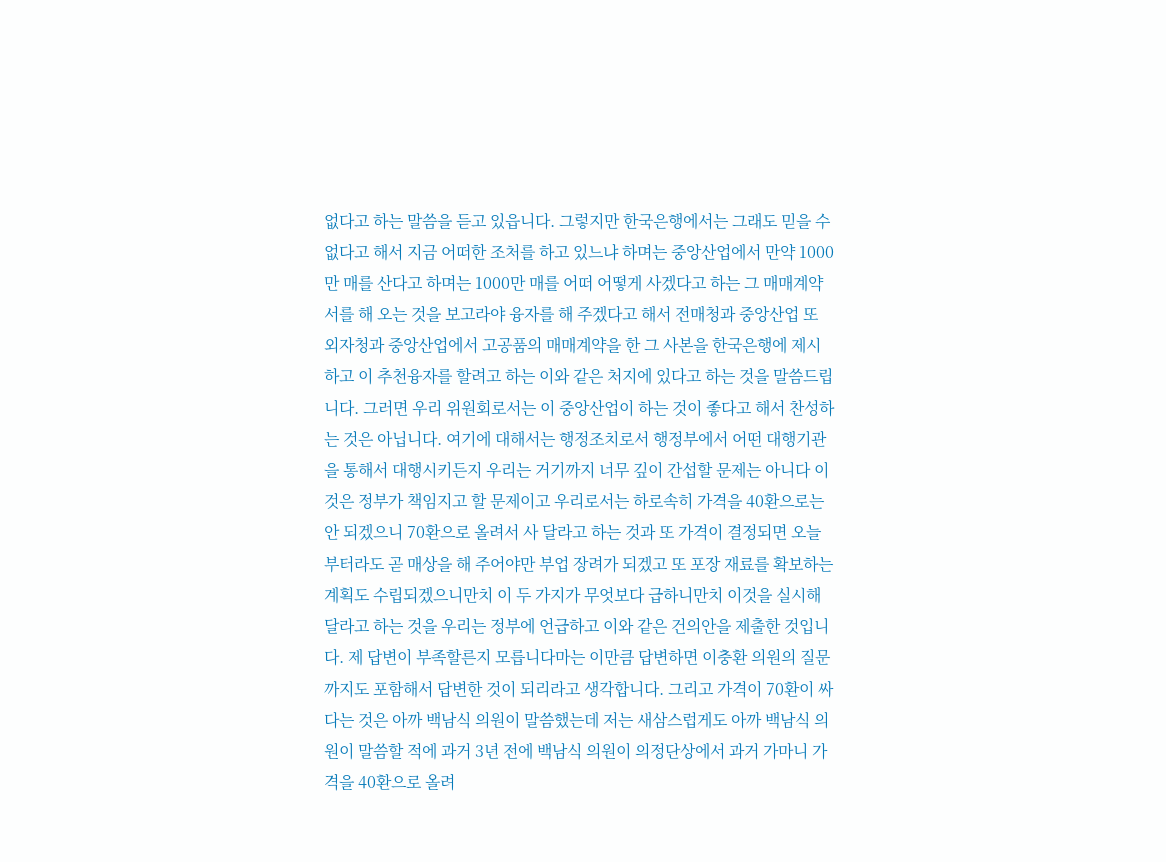없다고 하는 말씀을 듣고 있읍니다. 그렇지만 한국은행에서는 그래도 믿을 수 없다고 해서 지금 어떠한 조처를 하고 있느냐 하며는 중앙산업에서 만약 1000만 매를 산다고 하며는 1000만 매를 어떠 어떻게 사겠다고 하는 그 매매계약서를 해 오는 것을 보고라야 융자를 해 주겠다고 해서 전매청과 중앙산업 또 외자청과 중앙산업에서 고공품의 매매계약을 한 그 사본을 한국은행에 제시하고 이 추천융자를 할려고 하는 이와 같은 처지에 있다고 하는 것을 말씀드립니다. 그러면 우리 위원회로서는 이 중앙산업이 하는 것이 좋다고 해서 찬성하는 것은 아닙니다. 여기에 대해서는 행정조치로서 행정부에서 어떤 대행기관을 통해서 대행시키든지 우리는 거기까지 너무 깊이 간섭할 문제는 아니다 이것은 정부가 책임지고 할 문제이고 우리로서는 하로속히 가격을 40환으로는 안 되겠으니 70환으로 올려서 사 달라고 하는 것과 또 가격이 결정되면 오늘부터라도 곧 매상을 해 주어야만 부업 장려가 되겠고 또 포장 재료를 확보하는 계획도 수립되겠으니만치 이 두 가지가 무엇보다 급하니만치 이것을 실시해 달라고 하는 것을 우리는 정부에 언급하고 이와 같은 건의안을 제출한 것입니다. 제 답변이 부족할른지 모릅니다마는 이만큼 답변하면 이충환 의원의 질문까지도 포함해서 답변한 것이 되리라고 생각합니다. 그리고 가격이 70환이 싸다는 것은 아까 백남식 의원이 말씀했는데 저는 새삼스럽게도 아까 백남식 의원이 말씀할 적에 과거 3년 전에 백남식 의원이 의정단상에서 과거 가마니 가격을 40환으로 올려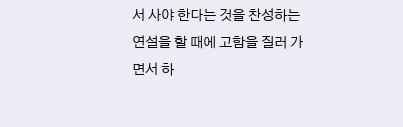서 사야 한다는 것을 찬성하는 연설을 할 때에 고함을 질러 가면서 하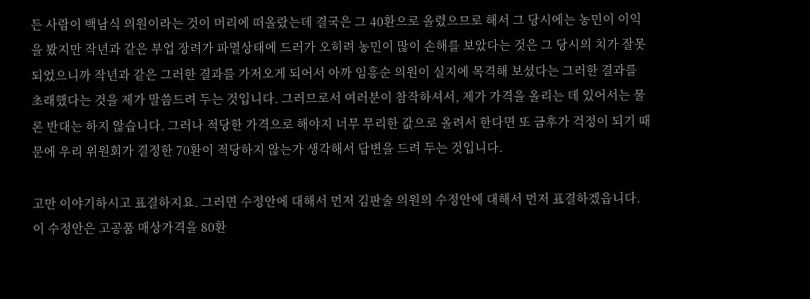든 사람이 백남식 의원이라는 것이 머리에 떠올랐는데 결국은 그 40환으로 올렸으므로 해서 그 당시에는 농민이 이익을 봤지만 작년과 같은 부업 장려가 파멸상태에 드러가 오히려 농민이 많이 손해를 보았다는 것은 그 당시의 치가 잘못되었으니까 작년과 같은 그러한 결과를 가저오게 되어서 아까 임흥순 의원이 실지에 목격해 보셨다는 그러한 결과를 초래했다는 것을 제가 말씀드려 두는 것입니다. 그러므로서 여러분이 참작하셔서, 제가 가격을 올리는 데 있어서는 물론 반대는 하지 않습니다. 그러나 적당한 가격으로 해야지 너무 무리한 값으로 올려서 한다면 또 금후가 걱정이 되기 때문에 우리 위원회가 결정한 70환이 적당하지 않는가 생각해서 답변을 드려 두는 것입니다.

고만 이야기하시고 표결하지요. 그러면 수정안에 대해서 먼저 김판술 의원의 수정안에 대해서 먼저 표결하겠읍니다. 이 수정안은 고공품 매상가격을 80환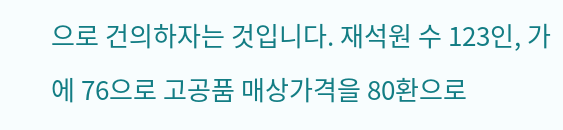으로 건의하자는 것입니다. 재석원 수 123인, 가에 76으로 고공품 매상가격을 80환으로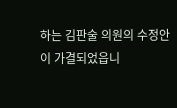하는 김판술 의원의 수정안이 가결되었읍니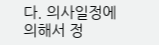다. 의사일정에 의해서 정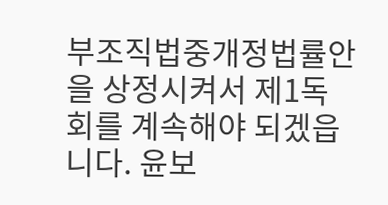부조직법중개정법률안을 상정시켜서 제1독회를 계속해야 되겠읍니다. 윤보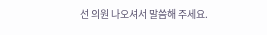선 의원 나오셔서 말씀해 주세요.